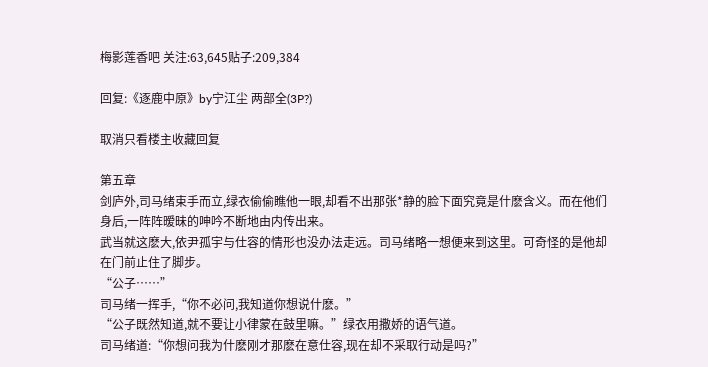梅影莲香吧 关注:63,645贴子:209,384

回复:《逐鹿中原》by宁江尘 两部全(3P?)

取消只看楼主收藏回复

第五章
剑庐外,司马绪束手而立,绿衣偷偷瞧他一眼,却看不出那张*静的脸下面究竟是什麽含义。而在他们身后,一阵阵暧昧的呻吟不断地由内传出来。
武当就这麽大,依尹孤宇与仕容的情形也没办法走远。司马绪略一想便来到这里。可奇怪的是他却在门前止住了脚步。
“公子……”
司马绪一挥手,“你不必问,我知道你想说什麽。”
“公子既然知道,就不要让小律蒙在鼓里嘛。”绿衣用撒娇的语气道。
司马绪道:“你想问我为什麽刚才那麽在意仕容,现在却不采取行动是吗?”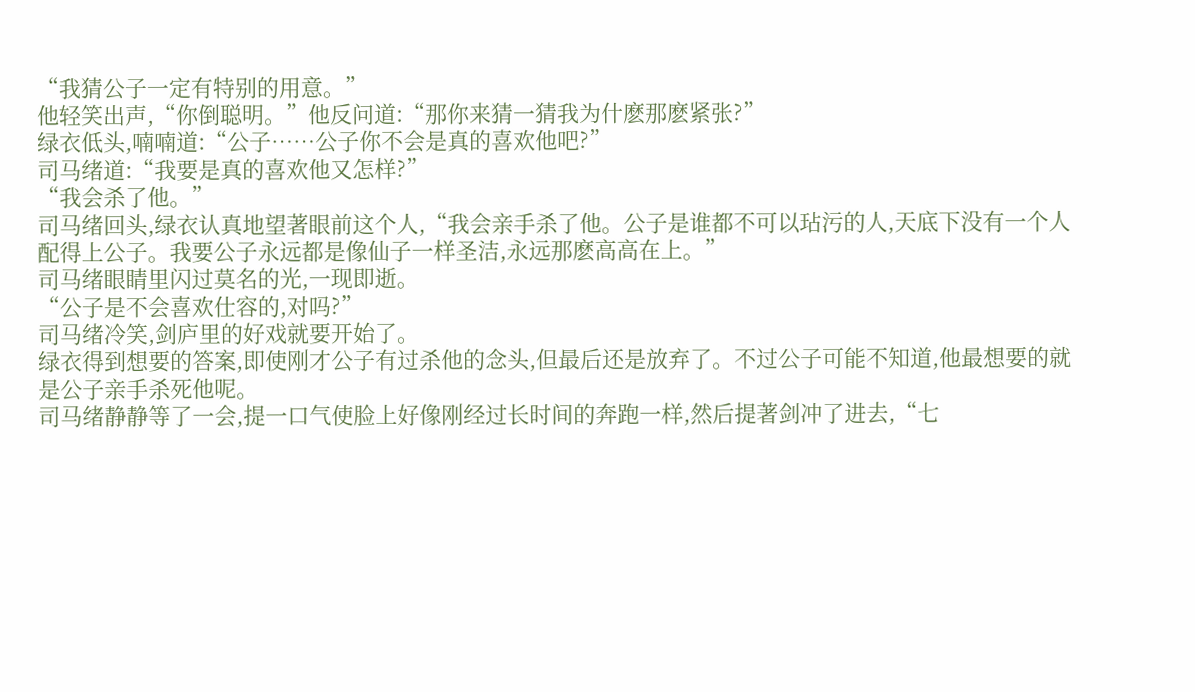“我猜公子一定有特别的用意。”
他轻笑出声,“你倒聪明。”他反问道:“那你来猜一猜我为什麽那麽紧张?”
绿衣低头,喃喃道:“公子……公子你不会是真的喜欢他吧?”
司马绪道:“我要是真的喜欢他又怎样?”
“我会杀了他。”
司马绪回头,绿衣认真地望著眼前这个人,“我会亲手杀了他。公子是谁都不可以玷污的人,天底下没有一个人配得上公子。我要公子永远都是像仙子一样圣洁,永远那麽高高在上。”
司马绪眼睛里闪过莫名的光,一现即逝。
“公子是不会喜欢仕容的,对吗?”
司马绪冷笑,剑庐里的好戏就要开始了。
绿衣得到想要的答案,即使刚才公子有过杀他的念头,但最后还是放弃了。不过公子可能不知道,他最想要的就是公子亲手杀死他呢。
司马绪静静等了一会,提一口气使脸上好像刚经过长时间的奔跑一样,然后提著剑冲了进去,“七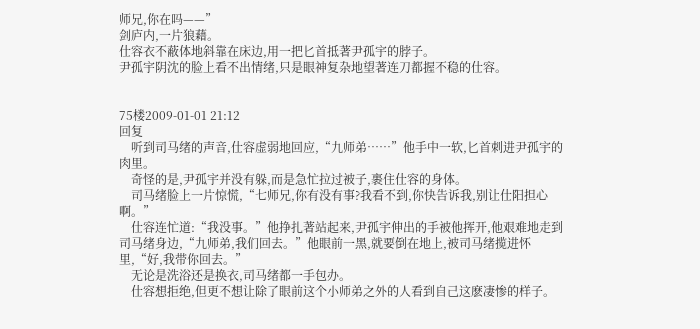师兄,你在吗——”
剑庐内,一片狼藉。
仕容衣不蔽体地斜靠在床边,用一把匕首抵著尹孤宇的脖子。
尹孤宇阴沈的脸上看不出情绪,只是眼神复杂地望著连刀都握不稳的仕容。


75楼2009-01-01 21:12
回复
    听到司马绪的声音,仕容虚弱地回应,“九师弟……”他手中一软,匕首刺进尹孤宇的肉里。
    奇怪的是,尹孤宇并没有躲,而是急忙拉过被子,裹住仕容的身体。
    司马绪脸上一片惊慌,“七师兄,你有没有事?我看不到,你快告诉我,别让仕阳担心啊。”
    仕容连忙道:“我没事。”他挣扎著站起来,尹孤宇伸出的手被他挥开,他艰难地走到司马绪身边,“九师弟,我们回去。”他眼前一黑,就要倒在地上,被司马绪揽进怀里,“好,我带你回去。”
    无论是洗浴还是换衣,司马绪都一手包办。
    仕容想拒绝,但更不想让除了眼前这个小师弟之外的人看到自己这麽凄惨的样子。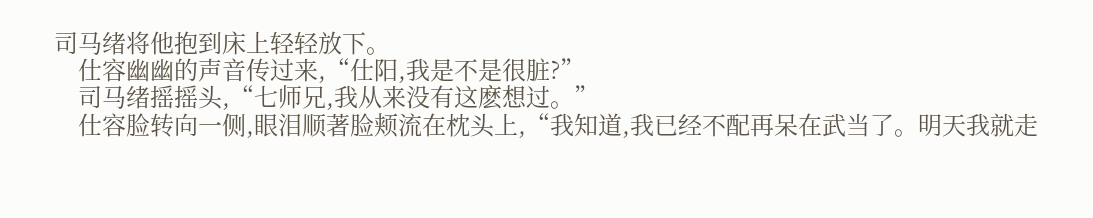司马绪将他抱到床上轻轻放下。
    仕容幽幽的声音传过来,“仕阳,我是不是很脏?”
    司马绪摇摇头,“七师兄,我从来没有这麽想过。”
    仕容脸转向一侧,眼泪顺著脸颊流在枕头上,“我知道,我已经不配再呆在武当了。明天我就走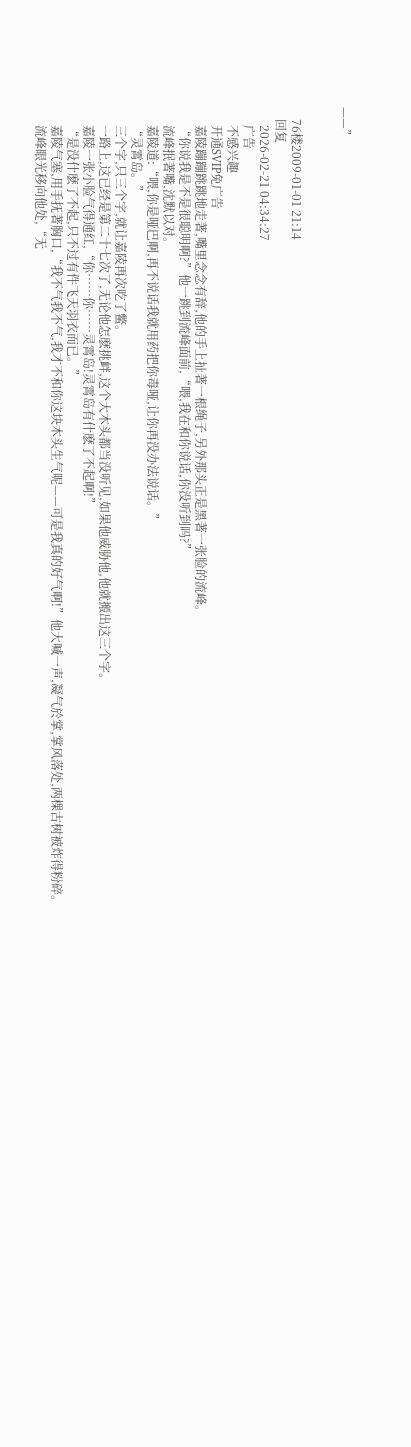——”


    76楼2009-01-01 21:14
    回复
      2026-02-21 04:34:27
      广告
      不感兴趣
      开通SVIP免广告
      嘉陵蹦蹦跳跳地走著,嘴里念念有辞,他的手上扯著一根绳子,另外那头正是黑著一张脸的流峰。
      “你说我是不是很聪明啊?”他一跳到流峰面前,“喂,我在和你说话,你没听到吗?”
      流峰抿著嘴,沈默以对。
      嘉陵道:“喂,你是哑巴啊,再不说话我就用药把你毒哑,让你再没办法说话。”
      “灵霄岛。”
      三个字,只三个字,就让嘉陵再次吃了鳖。
      一路上,这已经是第二十七次了,无论他怎麽挑衅,这个大木头都当没听见,如果他威胁他,他就搬出这三个字。
      嘉陵一张小脸气得通红,“你……你……灵霄岛!灵霄岛有什麽了不起啊!”
      “是没什麽了不起,只不过有件飞天羽衣而已。”
      嘉陵气塞,用手抚著胸口,“我不气我不气,我才不和你这块木头生气呢——可是我真的好气啊!”他大喊一声,凝气於掌,掌风落处,两棵古树被炸得粉碎。
      流峰眼光移向他处,“无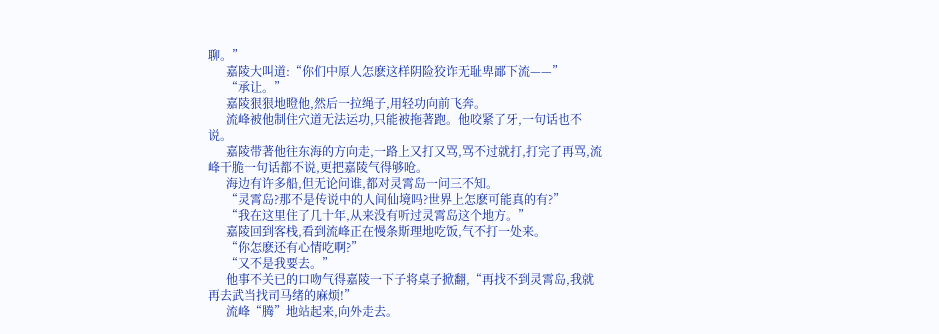聊。”
      嘉陵大叫道:“你们中原人怎麽这样阴险狡诈无耻卑鄙下流——”
      “承让。”
      嘉陵狠狠地瞪他,然后一拉绳子,用轻功向前飞奔。
      流峰被他制住穴道无法运功,只能被拖著跑。他咬紧了牙,一句话也不说。
      嘉陵带著他往东海的方向走,一路上又打又骂,骂不过就打,打完了再骂,流峰干脆一句话都不说,更把嘉陵气得够呛。
      海边有许多船,但无论问谁,都对灵霄岛一问三不知。
      “灵霄岛?那不是传说中的人间仙境吗?世界上怎麽可能真的有?”
      “我在这里住了几十年,从来没有听过灵霄岛这个地方。”
      嘉陵回到客栈,看到流峰正在慢条斯理地吃饭,气不打一处来。
      “你怎麽还有心情吃啊?”
      “又不是我要去。”
      他事不关已的口吻气得嘉陵一下子将桌子掀翻,“再找不到灵霄岛,我就再去武当找司马绪的麻烦!”
      流峰“腾”地站起来,向外走去。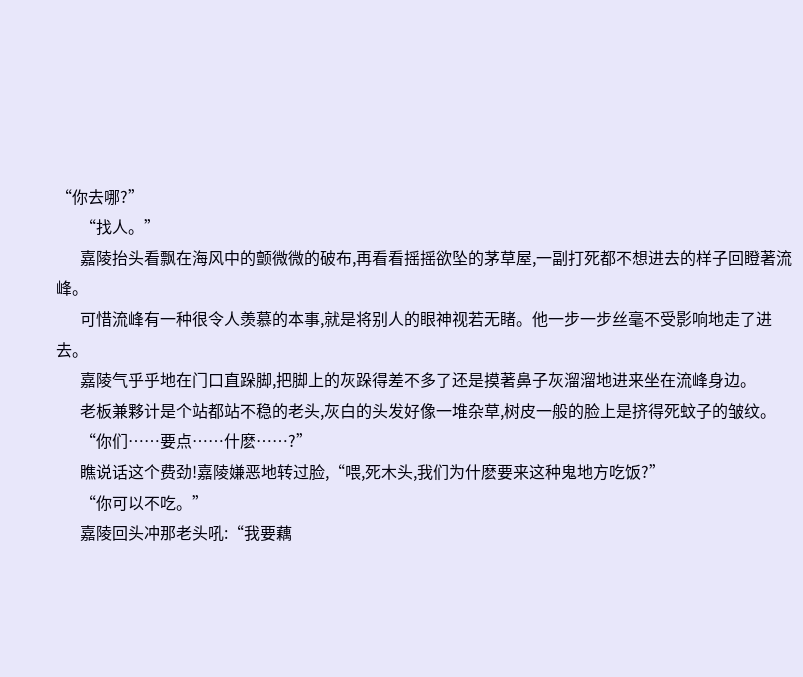“你去哪?”
      “找人。”
      嘉陵抬头看飘在海风中的颤微微的破布,再看看摇摇欲坠的茅草屋,一副打死都不想进去的样子回瞪著流峰。
      可惜流峰有一种很令人羡慕的本事,就是将别人的眼神视若无睹。他一步一步丝毫不受影响地走了进去。
      嘉陵气乎乎地在门口直跺脚,把脚上的灰跺得差不多了还是摸著鼻子灰溜溜地进来坐在流峰身边。
      老板兼夥计是个站都站不稳的老头,灰白的头发好像一堆杂草,树皮一般的脸上是挤得死蚊子的皱纹。
      “你们……要点……什麽……?”
      瞧说话这个费劲!嘉陵嫌恶地转过脸,“喂,死木头,我们为什麽要来这种鬼地方吃饭?”
      “你可以不吃。”
      嘉陵回头冲那老头吼:“我要藕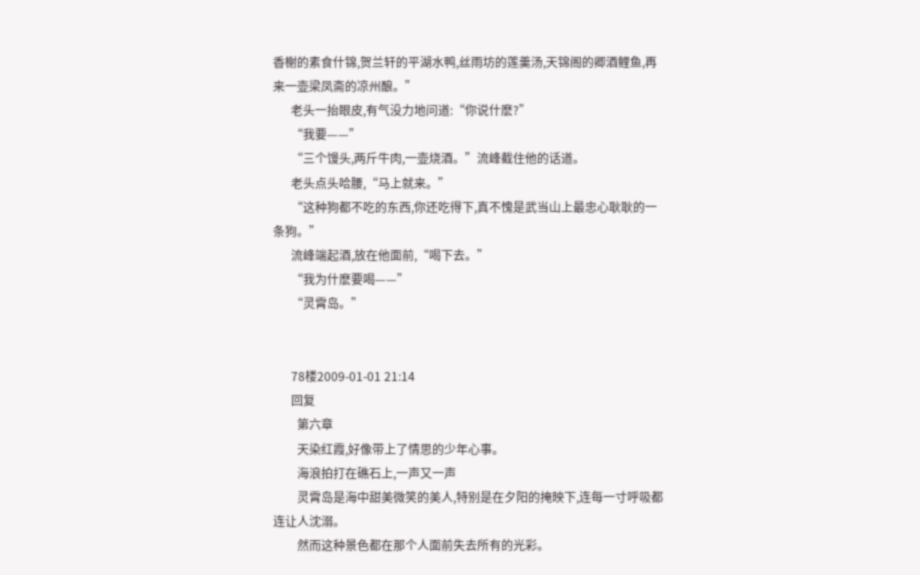香榭的素食什锦,贺兰轩的平湖水鸭,丝雨坊的莲羹汤,天锦阁的卿酒鲤鱼,再来一壶梁凤斋的凉州酿。”
      老头一抬眼皮,有气没力地问道:“你说什麽?”
      “我要——”
      “三个馒头,两斤牛肉,一壶烧酒。”流峰截住他的话道。
      老头点头哈腰,“马上就来。”
      “这种狗都不吃的东西,你还吃得下,真不愧是武当山上最忠心耿耿的一条狗。”
      流峰端起酒,放在他面前,“喝下去。”
      “我为什麽要喝——”
      “灵霄岛。”


      78楼2009-01-01 21:14
      回复
        第六章
        天染红霞,好像带上了情思的少年心事。
        海浪拍打在礁石上,一声又一声
        灵霄岛是海中甜美微笑的美人,特别是在夕阳的掩映下,连每一寸呼吸都连让人沈溺。
        然而这种景色都在那个人面前失去所有的光彩。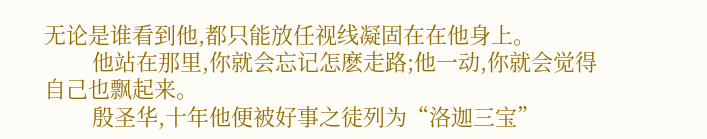无论是谁看到他,都只能放任视线凝固在在他身上。
        他站在那里,你就会忘记怎麽走路;他一动,你就会觉得自己也飘起来。
        殷圣华,十年他便被好事之徒列为“洛迦三宝”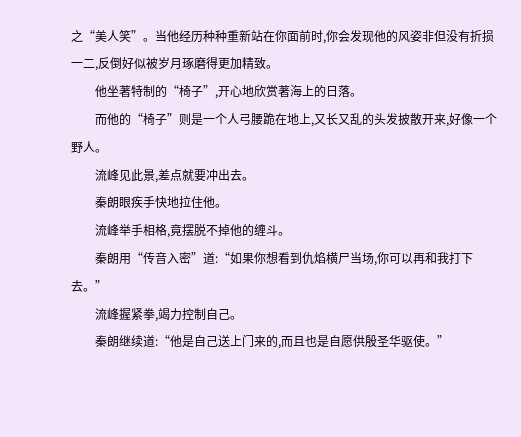之“美人笑”。当他经历种种重新站在你面前时,你会发现他的风姿非但没有折损一二,反倒好似被岁月琢磨得更加精致。
        他坐著特制的“椅子”,开心地欣赏著海上的日落。
        而他的“椅子”则是一个人弓腰跪在地上,又长又乱的头发披散开来,好像一个野人。
        流峰见此景,差点就要冲出去。
        秦朗眼疾手快地拉住他。
        流峰举手相格,竟摆脱不掉他的缠斗。
        秦朗用“传音入密”道:“如果你想看到仇焰横尸当场,你可以再和我打下去。”
        流峰握紧拳,竭力控制自己。
        秦朗继续道:“他是自己送上门来的,而且也是自愿供殷圣华驱使。”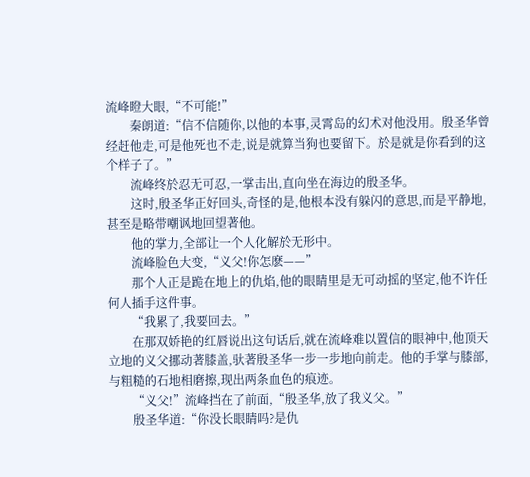流峰瞪大眼,“不可能!”
        秦朗道:“信不信随你,以他的本事,灵霄岛的幻术对他没用。殷圣华曾经赶他走,可是他死也不走,说是就算当狗也要留下。於是就是你看到的这个样子了。”
        流峰终於忍无可忍,一掌击出,直向坐在海边的殷圣华。
        这时,殷圣华正好回头,奇怪的是,他根本没有躲闪的意思,而是平静地,甚至是略带嘲讽地回望著他。
        他的掌力,全部让一个人化解於无形中。
        流峰脸色大变,“义父!你怎麽——”
        那个人正是跪在地上的仇焰,他的眼睛里是无可动摇的坚定,他不许任何人插手这件事。
        “我累了,我要回去。”
        在那双娇艳的红唇说出这句话后,就在流峰难以置信的眼神中,他顶天立地的义父挪动著膝盖,驮著殷圣华一步一步地向前走。他的手掌与膝部,与粗糙的石地相磨擦,现出两条血色的痕迹。
        “义父!”流峰挡在了前面,“殷圣华,放了我义父。”
        殷圣华道:“你没长眼睛吗?是仇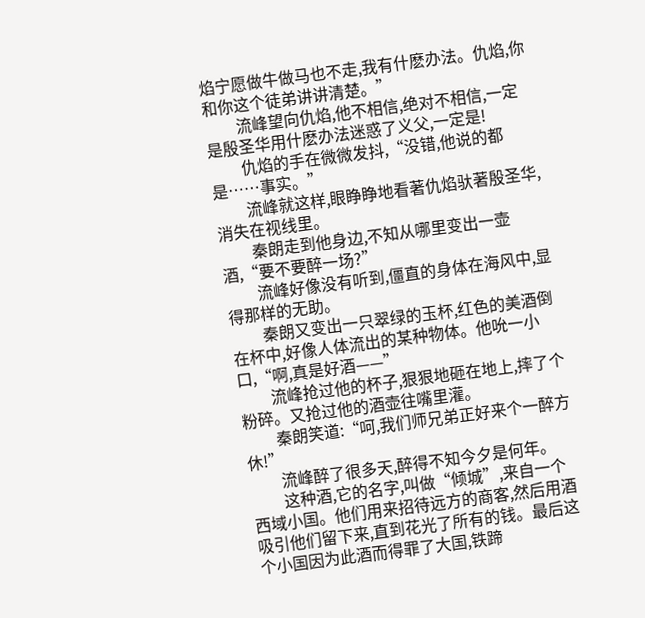焰宁愿做牛做马也不走,我有什麽办法。仇焰,你和你这个徒弟讲讲清楚。”
        流峰望向仇焰,他不相信,绝对不相信,一定是殷圣华用什麽办法迷惑了义父,一定是!
        仇焰的手在微微发抖,“没错,他说的都是……事实。”
        流峰就这样,眼睁睁地看著仇焰驮著殷圣华,消失在视线里。
        秦朗走到他身边,不知从哪里变出一壶酒,“要不要醉一场?”
        流峰好像没有听到,僵直的身体在海风中,显得那样的无助。
        秦朗又变出一只翠绿的玉杯,红色的美酒倒在杯中,好像人体流出的某种物体。他吮一小口,“啊,真是好酒——”
        流峰抢过他的杯子,狠狠地砸在地上,摔了个粉碎。又抢过他的酒壶往嘴里灌。
        秦朗笑道:“呵,我们师兄弟正好来个一醉方休!”
        流峰醉了很多天,醉得不知今夕是何年。
        这种酒,它的名字,叫做“倾城”,来自一个西域小国。他们用来招待远方的商客,然后用酒吸引他们留下来,直到花光了所有的钱。最后这个小国因为此酒而得罪了大国,铁蹄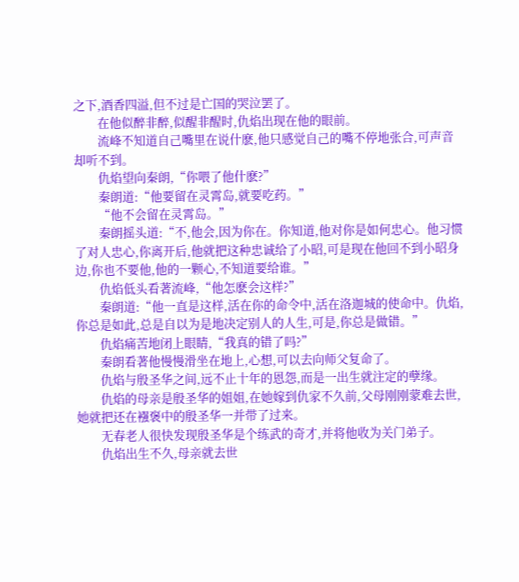之下,酒香四溢,但不过是亡国的哭泣罢了。
        在他似醉非醉,似醒非醒时,仇焰出现在他的眼前。
        流峰不知道自己嘴里在说什麽,他只感觉自己的嘴不停地张合,可声音却听不到。
        仇焰望向秦朗,“你喂了他什麽?”
        秦朗道:“他要留在灵霄岛,就要吃药。”
        “他不会留在灵霄岛。”
        秦朗摇头道:“不,他会,因为你在。你知道,他对你是如何忠心。他习惯了对人忠心,你离开后,他就把这种忠诚给了小昭,可是现在他回不到小昭身边,你也不要他,他的一颗心,不知道要给谁。”
        仇焰低头看著流峰,“他怎麽会这样?”
        秦朗道:“他一直是这样,活在你的命令中,活在洛迦城的使命中。仇焰,你总是如此,总是自以为是地决定别人的人生,可是,你总是做错。”
        仇焰痛苦地闭上眼睛,“我真的错了吗?”
        秦朗看著他慢慢滑坐在地上,心想,可以去向师父复命了。
        仇焰与殷圣华之间,远不止十年的恩怨,而是一出生就注定的孽缘。
        仇焰的母亲是殷圣华的姐姐,在她嫁到仇家不久前,父母刚刚蒙难去世,她就把还在襁褒中的殷圣华一并带了过来。
        无春老人很快发现殷圣华是个练武的奇才,并将他收为关门弟子。
        仇焰出生不久,母亲就去世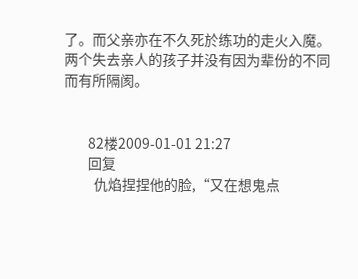了。而父亲亦在不久死於练功的走火入魔。两个失去亲人的孩子并没有因为辈份的不同而有所隔阂。


        82楼2009-01-01 21:27
        回复
          仇焰捏捏他的脸,“又在想鬼点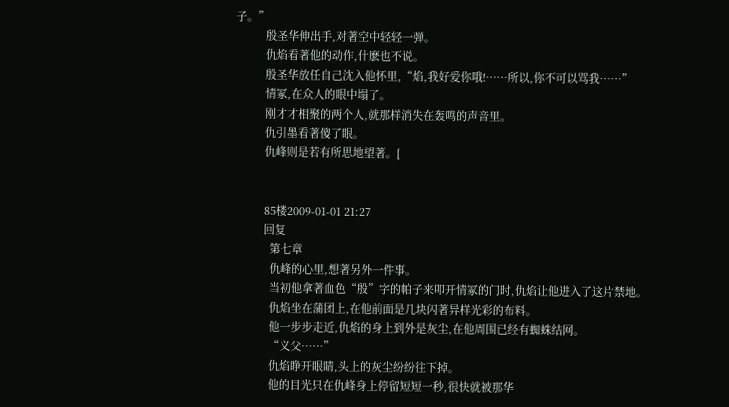子。”
          殷圣华伸出手,对著空中轻轻一弹。
          仇焰看著他的动作,什麽也不说。
          殷圣华放任自己沈入他怀里,“焰,我好爱你哦!……所以,你不可以骂我……”
          情冢,在众人的眼中塌了。
          刚才才相聚的两个人,就那样消失在轰鸣的声音里。
          仇引墨看著傻了眼。
          仇峰则是若有所思地望著。[


          85楼2009-01-01 21:27
          回复
            第七章
            仇峰的心里,想著另外一件事。
            当初他拿著血色“殷”字的帕子来叩开情冢的门时,仇焰让他进入了这片禁地。
            仇焰坐在蒲团上,在他前面是几块闪著异样光彩的布料。
            他一步步走近,仇焰的身上到外是灰尘,在他周围已经有蜘蛛结网。
            “义父……”
            仇焰睁开眼睛,头上的灰尘纷纷往下掉。
            他的目光只在仇峰身上停留短短一秒,很快就被那华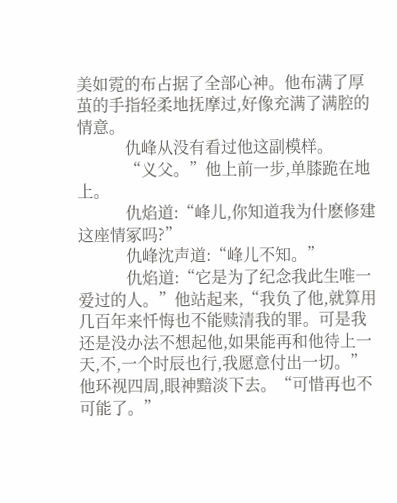美如霓的布占据了全部心神。他布满了厚茧的手指轻柔地抚摩过,好像充满了满腔的情意。
            仇峰从没有看过他这副模样。
            “义父。”他上前一步,单膝跪在地上。
            仇焰道:“峰儿,你知道我为什麽修建这座情冢吗?”
            仇峰沈声道:“峰儿不知。”
            仇焰道:“它是为了纪念我此生唯一爱过的人。”他站起来,“我负了他,就算用几百年来忏悔也不能赎清我的罪。可是我还是没办法不想起他,如果能再和他待上一天,不,一个时辰也行,我愿意付出一切。”他环视四周,眼神黯淡下去。“可惜再也不可能了。”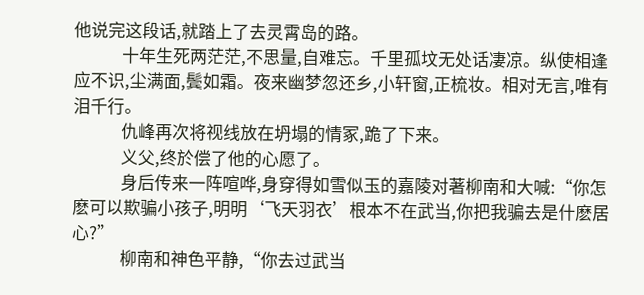他说完这段话,就踏上了去灵霄岛的路。
            十年生死两茫茫,不思量,自难忘。千里孤坟无处话凄凉。纵使相逢应不识,尘满面,鬓如霜。夜来幽梦忽还乡,小轩窗,正梳妆。相对无言,唯有泪千行。
            仇峰再次将视线放在坍塌的情冢,跪了下来。
            义父,终於偿了他的心愿了。
            身后传来一阵喧哗,身穿得如雪似玉的嘉陵对著柳南和大喊:“你怎麽可以欺骗小孩子,明明‘飞天羽衣’根本不在武当,你把我骗去是什麽居心?”
            柳南和神色平静,“你去过武当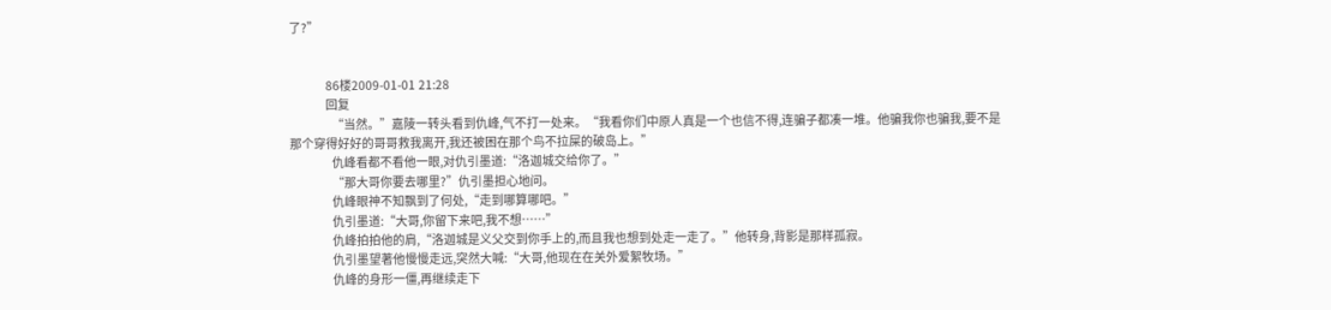了?”


            86楼2009-01-01 21:28
            回复
              “当然。”嘉陵一转头看到仇峰,气不打一处来。“我看你们中原人真是一个也信不得,连骗子都凑一堆。他骗我你也骗我,要不是那个穿得好好的哥哥救我离开,我还被困在那个鸟不拉屎的破岛上。”
              仇峰看都不看他一眼,对仇引墨道:“洛迦城交给你了。”
              “那大哥你要去哪里?”仇引墨担心地问。
              仇峰眼神不知飘到了何处,“走到哪算哪吧。”
              仇引墨道:“大哥,你留下来吧,我不想……”
              仇峰拍拍他的肩,“洛迦城是义父交到你手上的,而且我也想到处走一走了。”他转身,背影是那样孤寂。
              仇引墨望著他慢慢走远,突然大喊:“大哥,他现在在关外爱絮牧场。”
              仇峰的身形一僵,再继续走下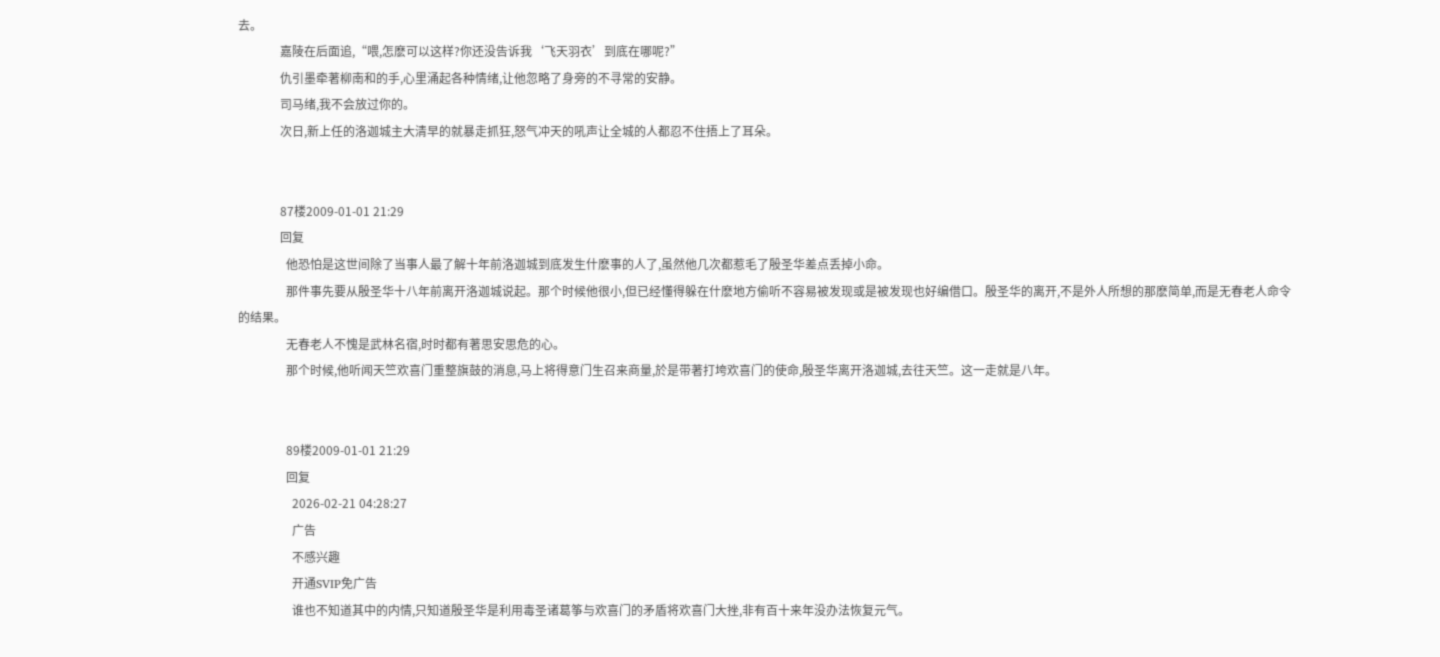去。
              嘉陵在后面追,“喂,怎麽可以这样?你还没告诉我‘飞天羽衣’到底在哪呢?”
              仇引墨牵著柳南和的手,心里涌起各种情绪,让他忽略了身旁的不寻常的安静。
              司马绪,我不会放过你的。
              次日,新上任的洛迦城主大清早的就暴走抓狂,怒气冲天的吼声让全城的人都忍不住捂上了耳朵。


              87楼2009-01-01 21:29
              回复
                他恐怕是这世间除了当事人最了解十年前洛迦城到底发生什麽事的人了,虽然他几次都惹毛了殷圣华差点丢掉小命。
                那件事先要从殷圣华十八年前离开洛迦城说起。那个时候他很小,但已经懂得躲在什麽地方偷听不容易被发现或是被发现也好编借口。殷圣华的离开,不是外人所想的那麽简单,而是无春老人命令的结果。
                无春老人不愧是武林名宿,时时都有著思安思危的心。
                那个时候,他听闻天竺欢喜门重整旗鼓的消息,马上将得意门生召来商量,於是带著打垮欢喜门的使命,殷圣华离开洛迦城,去往天竺。这一走就是八年。


                89楼2009-01-01 21:29
                回复
                  2026-02-21 04:28:27
                  广告
                  不感兴趣
                  开通SVIP免广告
                  谁也不知道其中的内情,只知道殷圣华是利用毒圣诸葛筝与欢喜门的矛盾将欢喜门大挫,非有百十来年没办法恢复元气。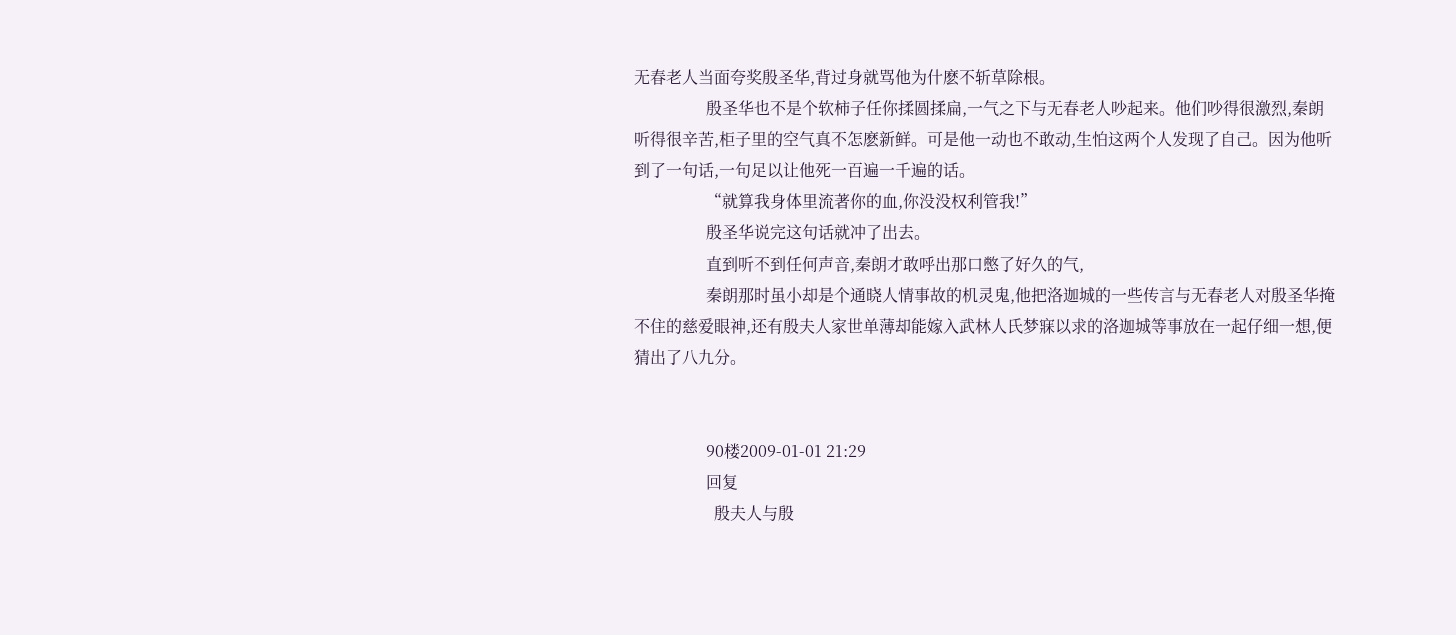无春老人当面夸奖殷圣华,背过身就骂他为什麽不斩草除根。
                  殷圣华也不是个软柿子任你揉圆揉扁,一气之下与无春老人吵起来。他们吵得很激烈,秦朗听得很辛苦,柜子里的空气真不怎麽新鲜。可是他一动也不敢动,生怕这两个人发现了自己。因为他听到了一句话,一句足以让他死一百遍一千遍的话。
                  “就算我身体里流著你的血,你没没权利管我!”
                  殷圣华说完这句话就冲了出去。
                  直到听不到任何声音,秦朗才敢呼出那口憋了好久的气,
                  秦朗那时虽小却是个通晓人情事故的机灵鬼,他把洛迦城的一些传言与无春老人对殷圣华掩不住的慈爱眼神,还有殷夫人家世单薄却能嫁入武林人氏梦寐以求的洛迦城等事放在一起仔细一想,便猜出了八九分。


                  90楼2009-01-01 21:29
                  回复
                    殷夫人与殷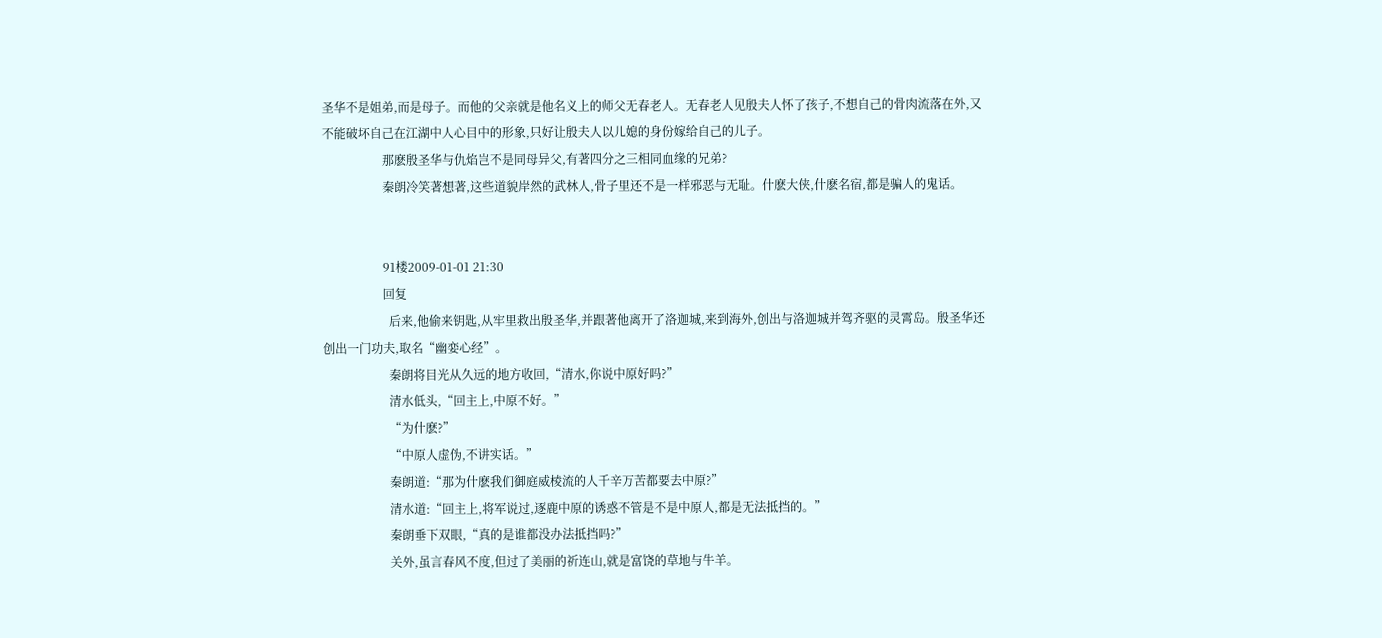圣华不是姐弟,而是母子。而他的父亲就是他名义上的师父无春老人。无春老人见殷夫人怀了孩子,不想自己的骨肉流落在外,又不能破坏自己在江湖中人心目中的形象,只好让殷夫人以儿媳的身份嫁给自己的儿子。
                    那麽殷圣华与仇焰岂不是同母异父,有著四分之三相同血缘的兄弟?
                    秦朗冷笑著想著,这些道貌岸然的武林人,骨子里还不是一样邪恶与无耻。什麽大侠,什麽名宿,都是骗人的鬼话。


                    91楼2009-01-01 21:30
                    回复
                      后来,他偷来钥匙,从牢里救出殷圣华,并跟著他离开了洛迦城,来到海外,创出与洛迦城并驾齐驱的灵霄岛。殷圣华还创出一门功夫,取名“幽娈心经”。
                      秦朗将目光从久远的地方收回,“清水,你说中原好吗?”
                      清水低头,“回主上,中原不好。”
                      “为什麽?”
                      “中原人虚伪,不讲实话。”
                      秦朗道:“那为什麽我们御庭威棱流的人千辛万苦都要去中原?”
                      清水道:“回主上,将军说过,逐鹿中原的诱惑不管是不是中原人,都是无法抵挡的。”
                      秦朗垂下双眼,“真的是谁都没办法抵挡吗?”
                      关外,虽言春风不度,但过了美丽的祈连山,就是富饶的草地与牛羊。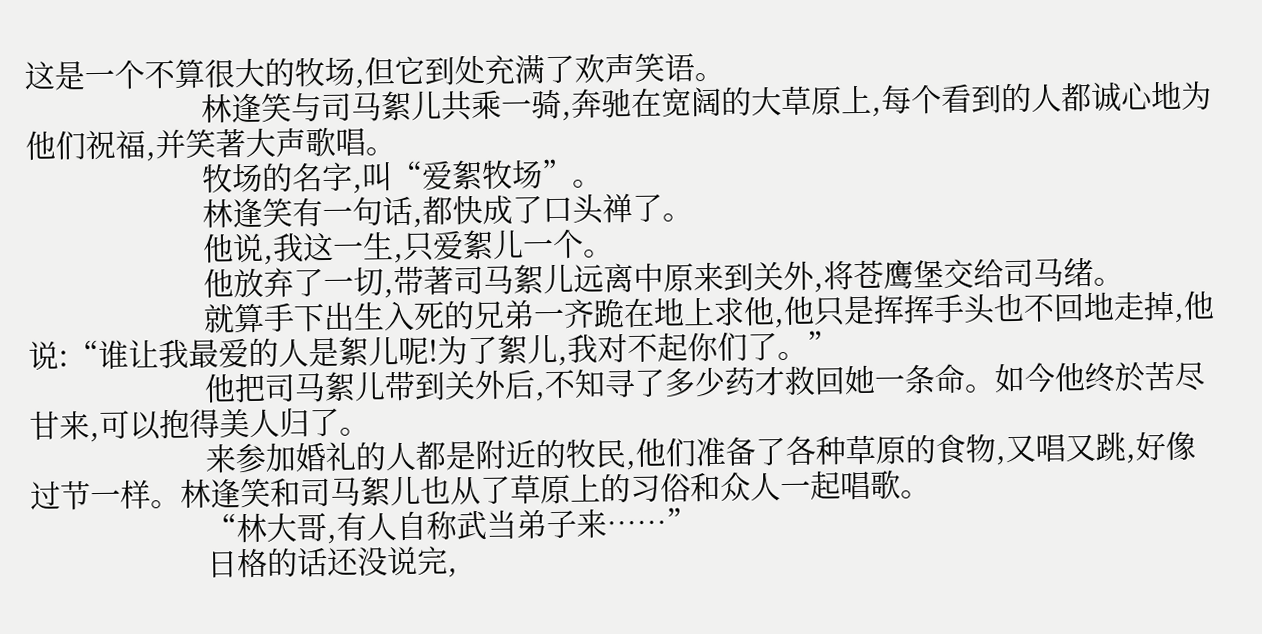这是一个不算很大的牧场,但它到处充满了欢声笑语。
                      林逢笑与司马絮儿共乘一骑,奔驰在宽阔的大草原上,每个看到的人都诚心地为他们祝福,并笑著大声歌唱。
                      牧场的名字,叫“爱絮牧场”。
                      林逢笑有一句话,都快成了口头禅了。
                      他说,我这一生,只爱絮儿一个。
                      他放弃了一切,带著司马絮儿远离中原来到关外,将苍鹰堡交给司马绪。
                      就算手下出生入死的兄弟一齐跪在地上求他,他只是挥挥手头也不回地走掉,他说:“谁让我最爱的人是絮儿呢!为了絮儿,我对不起你们了。”
                      他把司马絮儿带到关外后,不知寻了多少药才救回她一条命。如今他终於苦尽甘来,可以抱得美人归了。
                      来参加婚礼的人都是附近的牧民,他们准备了各种草原的食物,又唱又跳,好像过节一样。林逢笑和司马絮儿也从了草原上的习俗和众人一起唱歌。
                      “林大哥,有人自称武当弟子来……”
                      日格的话还没说完,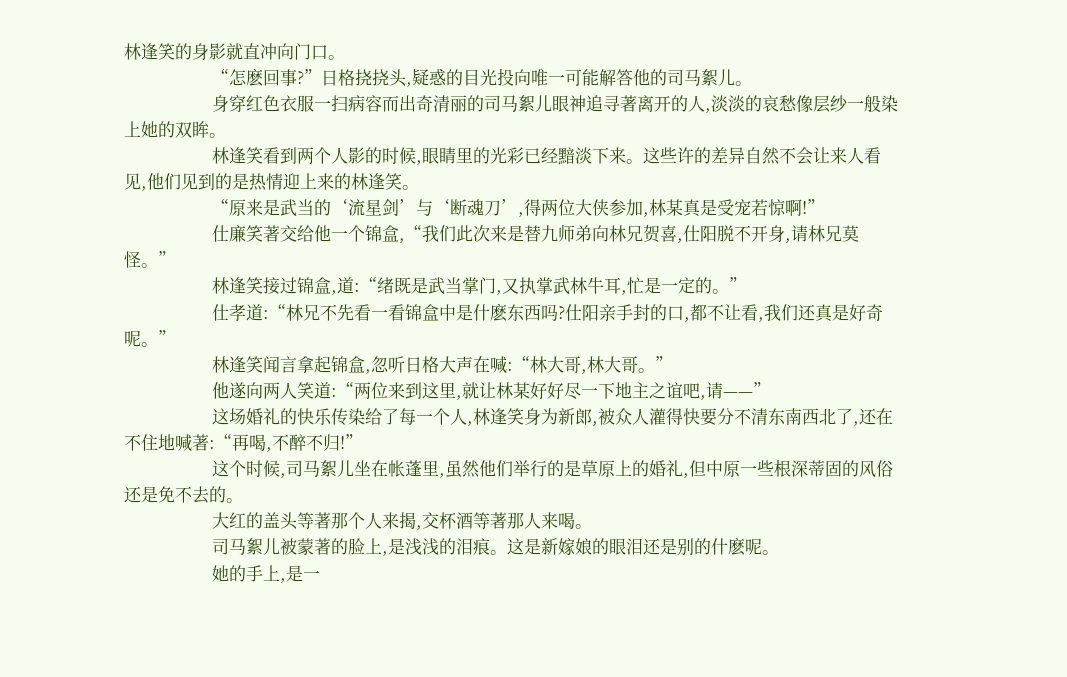林逢笑的身影就直冲向门口。
                      “怎麽回事?”日格挠挠头,疑惑的目光投向唯一可能解答他的司马絮儿。
                      身穿红色衣服一扫病容而出奇清丽的司马絮儿眼神追寻著离开的人,淡淡的哀愁像层纱一般染上她的双眸。
                      林逢笑看到两个人影的时候,眼睛里的光彩已经黯淡下来。这些许的差异自然不会让来人看见,他们见到的是热情迎上来的林逢笑。
                      “原来是武当的‘流星剑’与‘断魂刀’,得两位大侠参加,林某真是受宠若惊啊!”
                      仕廉笑著交给他一个锦盒,“我们此次来是替九师弟向林兄贺喜,仕阳脱不开身,请林兄莫怪。”
                      林逢笑接过锦盒,道:“绪既是武当掌门,又执掌武林牛耳,忙是一定的。”
                      仕孝道:“林兄不先看一看锦盒中是什麽东西吗?仕阳亲手封的口,都不让看,我们还真是好奇呢。”
                      林逢笑闻言拿起锦盒,忽听日格大声在喊:“林大哥,林大哥。”
                      他遂向两人笑道:“两位来到这里,就让林某好好尽一下地主之谊吧,请——”
                      这场婚礼的快乐传染给了每一个人,林逢笑身为新郎,被众人灌得快要分不清东南西北了,还在不住地喊著:“再喝,不醉不归!”
                      这个时候,司马絮儿坐在帐蓬里,虽然他们举行的是草原上的婚礼,但中原一些根深蒂固的风俗还是免不去的。
                      大红的盖头等著那个人来揭,交杯酒等著那人来喝。
                      司马絮儿被蒙著的脸上,是浅浅的泪痕。这是新嫁娘的眼泪还是别的什麽呢。
                      她的手上,是一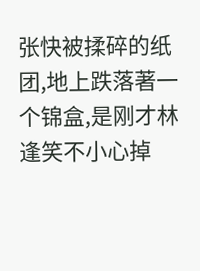张快被揉碎的纸团,地上跌落著一个锦盒,是刚才林逢笑不小心掉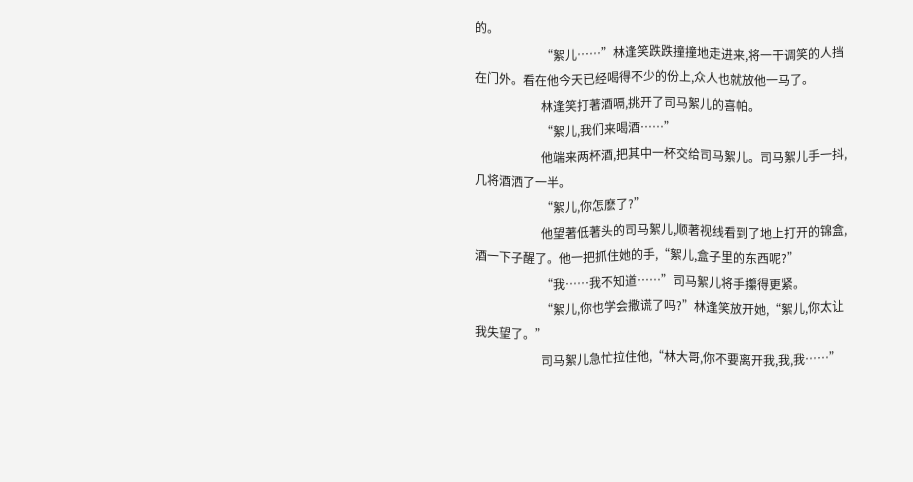的。
                      “絮儿……”林逢笑跌跌撞撞地走进来,将一干调笑的人挡在门外。看在他今天已经喝得不少的份上,众人也就放他一马了。
                      林逢笑打著酒嗝,挑开了司马絮儿的喜帕。
                      “絮儿,我们来喝酒……”
                      他端来两杯酒,把其中一杯交给司马絮儿。司马絮儿手一抖,几将酒洒了一半。
                      “絮儿,你怎麽了?”
                      他望著低著头的司马絮儿,顺著视线看到了地上打开的锦盒,酒一下子醒了。他一把抓住她的手,“絮儿,盒子里的东西呢?”
                      “我……我不知道……”司马絮儿将手攥得更紧。
                      “絮儿,你也学会撒谎了吗?”林逢笑放开她,“絮儿,你太让我失望了。”
                      司马絮儿急忙拉住他,“林大哥,你不要离开我,我,我……”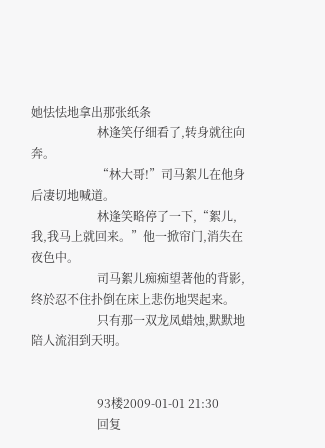她怯怯地拿出那张纸条
                      林逢笑仔细看了,转身就往向奔。
                      “林大哥!”司马絮儿在他身后凄切地喊道。
                      林逢笑略停了一下,“絮儿,我,我马上就回来。”他一掀帘门,消失在夜色中。
                      司马絮儿痴痴望著他的背影,终於忍不住扑倒在床上悲伤地哭起来。
                      只有那一双龙凤蜡烛,默默地陪人流泪到天明。


                      93楼2009-01-01 21:30
                      回复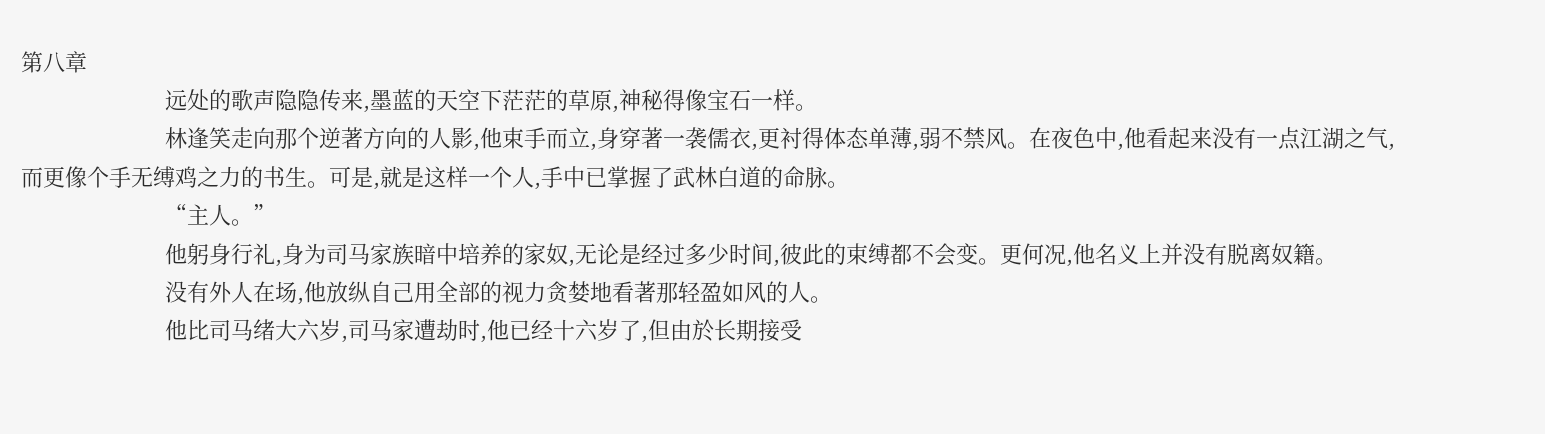第八章
                        远处的歌声隐隐传来,墨蓝的天空下茫茫的草原,神秘得像宝石一样。
                        林逢笑走向那个逆著方向的人影,他束手而立,身穿著一袭儒衣,更衬得体态单薄,弱不禁风。在夜色中,他看起来没有一点江湖之气,而更像个手无缚鸡之力的书生。可是,就是这样一个人,手中已掌握了武林白道的命脉。
                        “主人。”
                        他躬身行礼,身为司马家族暗中培养的家奴,无论是经过多少时间,彼此的束缚都不会变。更何况,他名义上并没有脱离奴籍。
                        没有外人在场,他放纵自己用全部的视力贪婪地看著那轻盈如风的人。
                        他比司马绪大六岁,司马家遭劫时,他已经十六岁了,但由於长期接受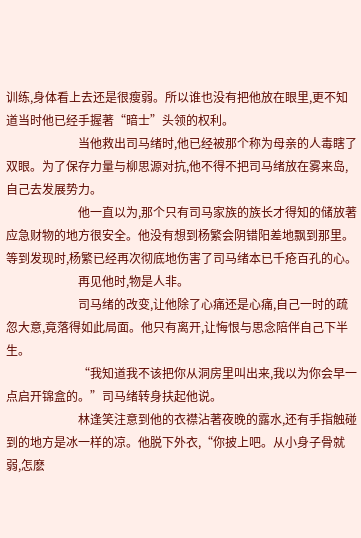训练,身体看上去还是很瘦弱。所以谁也没有把他放在眼里,更不知道当时他已经手握著“暗士”头领的权利。
                        当他救出司马绪时,他已经被那个称为母亲的人毒瞎了双眼。为了保存力量与柳思源对抗,他不得不把司马绪放在雾来岛,自己去发展势力。
                        他一直以为,那个只有司马家族的族长才得知的储放著应急财物的地方很安全。他没有想到杨繁会阴错阳差地飘到那里。等到发现时,杨繁已经再次彻底地伤害了司马绪本已千疮百孔的心。
                        再见他时,物是人非。
                        司马绪的改变,让他除了心痛还是心痛,自己一时的疏忽大意,竟落得如此局面。他只有离开,让悔恨与思念陪伴自己下半生。
                        “我知道我不该把你从洞房里叫出来,我以为你会早一点启开锦盒的。”司马绪转身扶起他说。
                        林逢笑注意到他的衣襟沾著夜晚的露水,还有手指触碰到的地方是冰一样的凉。他脱下外衣,“你披上吧。从小身子骨就弱,怎麽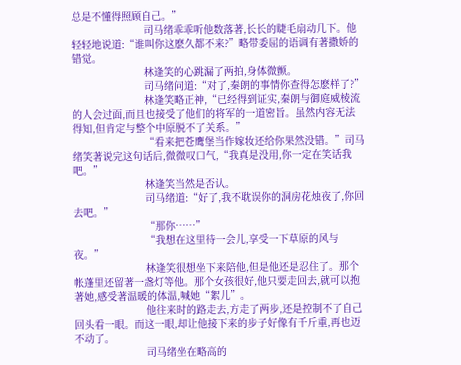总是不懂得照顾自己。”
                        司马绪乖乖听他数落著,长长的睫毛扇动几下。他轻轻地说道:“谁叫你这麽久都不来?”略带委屈的语调有著撒娇的错觉。
                        林逢笑的心跳漏了两拍,身体微颤。
                        司马绪问道:“对了,秦朗的事情你查得怎麽样了?”
                        林逢笑略正神,“已经得到证实,秦朗与御庭威棱流的人会过面,而且也接受了他们的将军的一道密旨。虽然内容无法得知,但肯定与整个中原脱不了关系。”
                        “看来把苍鹰堡当作嫁妆还给你果然没错。”司马绪笑著说完这句话后,微微叹口气,“我真是没用,你一定在笑话我吧。”
                        林逢笑当然是否认。
                        司马绪道:“好了,我不耽误你的洞房花烛夜了,你回去吧。”
                        “那你……”
                        “我想在这里待一会儿,享受一下草原的风与夜。”
                        林逢笑很想坐下来陪他,但是他还是忍住了。那个帐蓬里还留著一盏灯等他。那个女孩很好,他只要走回去,就可以抱著她,感受著温暖的体温,喊她“絮儿”。
                        他往来时的路走去,方走了两步,还是控制不了自己回头看一眼。而这一眼,却让他接下来的步子好像有千斤重,再也迈不动了。
                        司马绪坐在略高的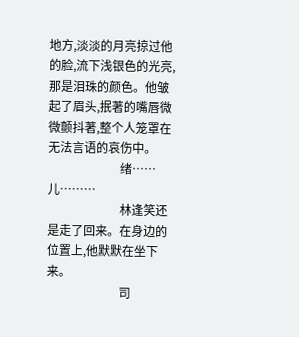地方,淡淡的月亮掠过他的脸,流下浅银色的光亮,那是泪珠的颜色。他皱起了眉头,抿著的嘴唇微微颤抖著,整个人笼罩在无法言语的哀伤中。
                        绪……儿………
                        林逢笑还是走了回来。在身边的位置上,他默默在坐下来。
                        司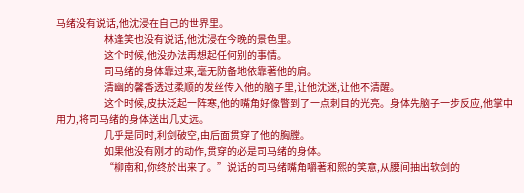马绪没有说话,他沈浸在自己的世界里。
                        林逢笑也没有说话,他沈浸在今晚的景色里。
                        这个时候,他没办法再想起任何别的事情。
                        司马绪的身体靠过来,毫无防备地依靠著他的肩。
                        清幽的馨香透过柔顺的发丝传入他的脑子里,让他沈迷,让他不清醒。
                        这个时候,皮扶泛起一阵寒,他的嘴角好像瞥到了一点刺目的光亮。身体先脑子一步反应,他掌中用力,将司马绪的身体送出几丈远。
                        几乎是同时,利剑破空,由后面贯穿了他的胸膛。
                        如果他没有刚才的动作,贯穿的必是司马绪的身体。
                        “柳南和,你终於出来了。”说话的司马绪嘴角嚼著和熙的笑意,从腰间抽出软剑的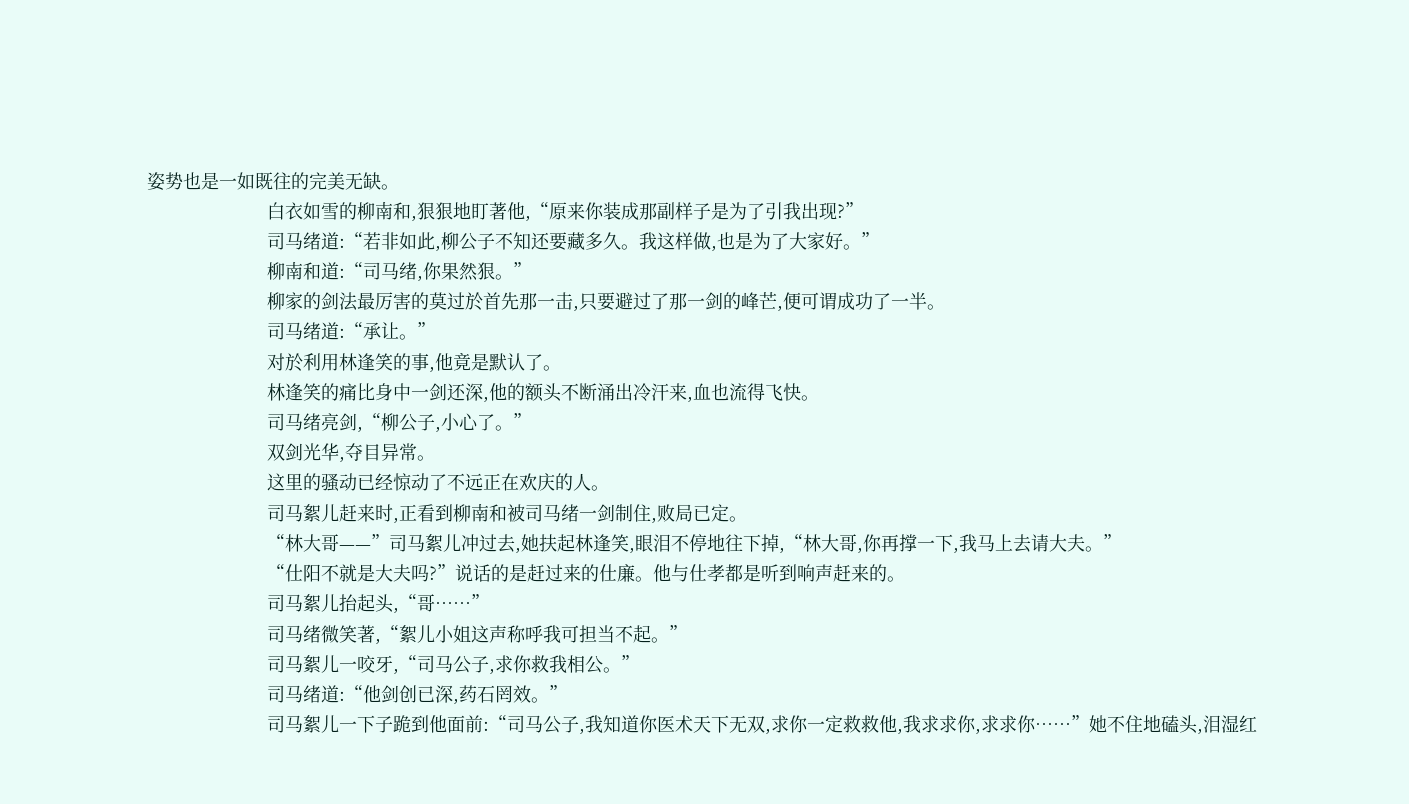姿势也是一如既往的完美无缺。
                        白衣如雪的柳南和,狠狠地盯著他,“原来你装成那副样子是为了引我出现?”
                        司马绪道:“若非如此,柳公子不知还要藏多久。我这样做,也是为了大家好。”
                        柳南和道:“司马绪,你果然狠。”
                        柳家的剑法最厉害的莫过於首先那一击,只要避过了那一剑的峰芒,便可谓成功了一半。
                        司马绪道:“承让。”
                        对於利用林逢笑的事,他竟是默认了。
                        林逢笑的痛比身中一剑还深,他的额头不断涌出冷汗来,血也流得飞快。
                        司马绪亮剑,“柳公子,小心了。”
                        双剑光华,夺目异常。
                        这里的骚动已经惊动了不远正在欢庆的人。
                        司马絮儿赶来时,正看到柳南和被司马绪一剑制住,败局已定。
                        “林大哥——”司马絮儿冲过去,她扶起林逢笑,眼泪不停地往下掉,“林大哥,你再撑一下,我马上去请大夫。”
                        “仕阳不就是大夫吗?”说话的是赶过来的仕廉。他与仕孝都是听到响声赶来的。
                        司马絮儿抬起头,“哥……”
                        司马绪微笑著,“絮儿小姐这声称呼我可担当不起。”
                        司马絮儿一咬牙,“司马公子,求你救我相公。”
                        司马绪道:“他剑创已深,药石罔效。”
                        司马絮儿一下子跪到他面前:“司马公子,我知道你医术天下无双,求你一定救救他,我求求你,求求你……”她不住地磕头,泪湿红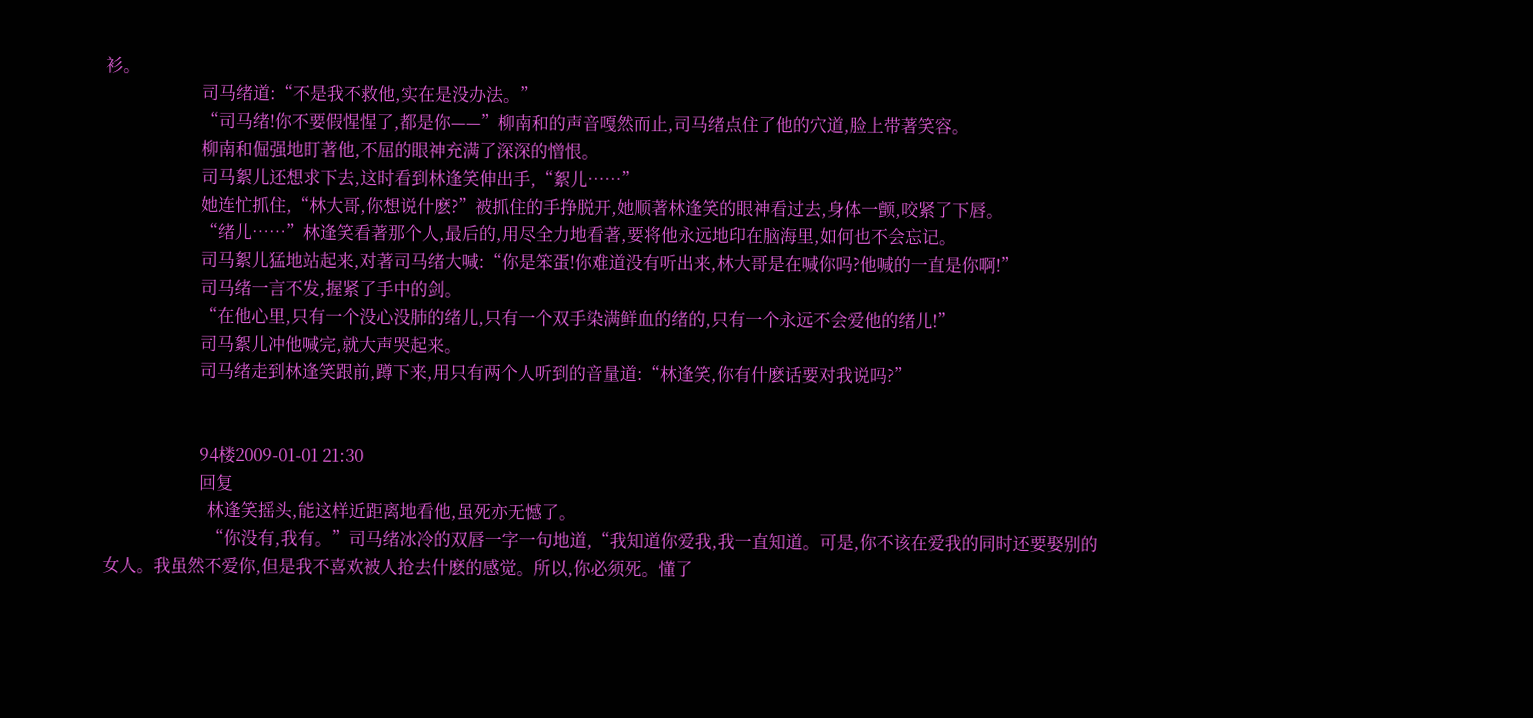衫。
                        司马绪道:“不是我不救他,实在是没办法。”
                        “司马绪!你不要假惺惺了,都是你——”柳南和的声音嘎然而止,司马绪点住了他的穴道,脸上带著笑容。
                        柳南和倔强地盯著他,不屈的眼神充满了深深的憎恨。
                        司马絮儿还想求下去,这时看到林逢笑伸出手,“絮儿……”
                        她连忙抓住,“林大哥,你想说什麽?”被抓住的手挣脱开,她顺著林逢笑的眼神看过去,身体一颤,咬紧了下唇。
                        “绪儿……”林逢笑看著那个人,最后的,用尽全力地看著,要将他永远地印在脑海里,如何也不会忘记。
                        司马絮儿猛地站起来,对著司马绪大喊:“你是笨蛋!你难道没有听出来,林大哥是在喊你吗?他喊的一直是你啊!”
                        司马绪一言不发,握紧了手中的剑。
                        “在他心里,只有一个没心没肺的绪儿,只有一个双手染满鲜血的绪的,只有一个永远不会爱他的绪儿!”
                        司马絮儿冲他喊完,就大声哭起来。
                        司马绪走到林逢笑跟前,蹲下来,用只有两个人听到的音量道:“林逢笑,你有什麽话要对我说吗?”


                        94楼2009-01-01 21:30
                        回复
                          林逢笑摇头,能这样近距离地看他,虽死亦无憾了。
                          “你没有,我有。”司马绪冰冷的双唇一字一句地道,“我知道你爱我,我一直知道。可是,你不该在爱我的同时还要娶别的女人。我虽然不爱你,但是我不喜欢被人抢去什麽的感觉。所以,你必须死。懂了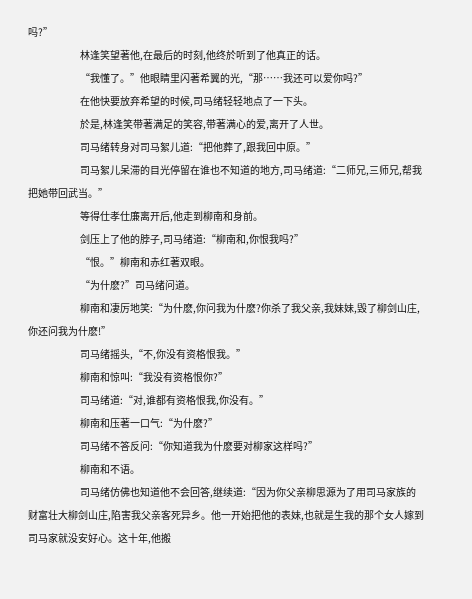吗?”
                          林逢笑望著他,在最后的时刻,他终於听到了他真正的话。
                          “我懂了。”他眼睛里闪著希翼的光,“那……我还可以爱你吗?”
                          在他快要放弃希望的时候,司马绪轻轻地点了一下头。
                          於是,林逢笑带著满足的笑容,带著满心的爱,离开了人世。
                          司马绪转身对司马絮儿道:“把他葬了,跟我回中原。”
                          司马絮儿呆滞的目光停留在谁也不知道的地方,司马绪道:“二师兄,三师兄,帮我把她带回武当。”
                          等得仕孝仕廉离开后,他走到柳南和身前。
                          剑压上了他的脖子,司马绪道:“柳南和,你恨我吗?”
                          “恨。”柳南和赤红著双眼。
                          “为什麽?”司马绪问道。
                          柳南和凄厉地笑:“为什麽,你问我为什麽?你杀了我父亲,我妹妹,毁了柳剑山庄,你还问我为什麽!”
                          司马绪摇头,“不,你没有资格恨我。”
                          柳南和惊叫:“我没有资格恨你?”
                          司马绪道:“对,谁都有资格恨我,你没有。”
                          柳南和压著一口气:“为什麽?”
                          司马绪不答反问:“你知道我为什麽要对柳家这样吗?”
                          柳南和不语。
                          司马绪仿佛也知道他不会回答,继续道:“因为你父亲柳思源为了用司马家族的财富壮大柳剑山庄,陷害我父亲客死异乡。他一开始把他的表妹,也就是生我的那个女人嫁到司马家就没安好心。这十年,他搬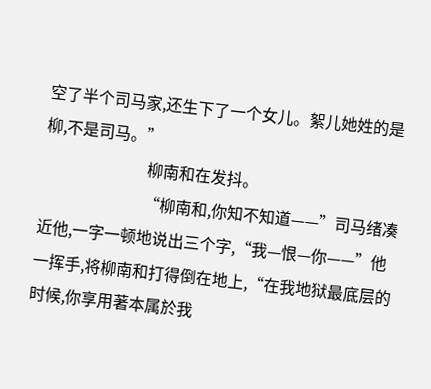空了半个司马家,还生下了一个女儿。絮儿她姓的是柳,不是司马。”
                          柳南和在发抖。
                          “柳南和,你知不知道——”司马绪凑近他,一字一顿地说出三个字,“我—恨—你——”他一挥手,将柳南和打得倒在地上,“在我地狱最底层的时候,你享用著本属於我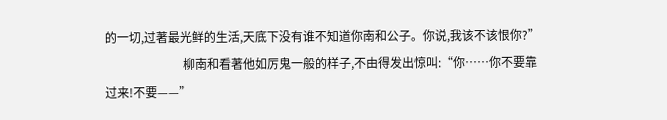的一切,过著最光鲜的生活,天底下没有谁不知道你南和公子。你说,我该不该恨你?”
                          柳南和看著他如厉鬼一般的样子,不由得发出惊叫:“你……你不要靠过来!不要——”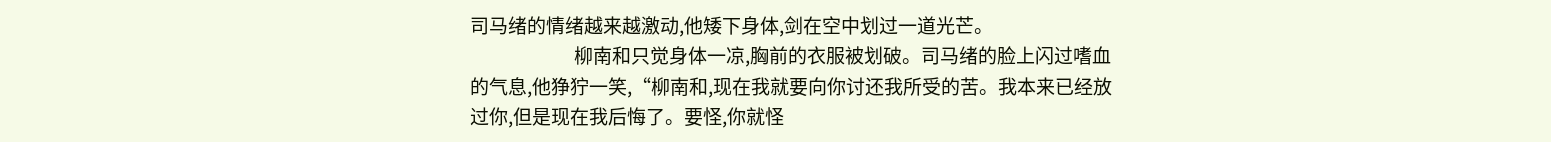司马绪的情绪越来越激动,他矮下身体,剑在空中划过一道光芒。
                          柳南和只觉身体一凉,胸前的衣服被划破。司马绪的脸上闪过嗜血的气息,他狰狞一笑,“柳南和,现在我就要向你讨还我所受的苦。我本来已经放过你,但是现在我后悔了。要怪,你就怪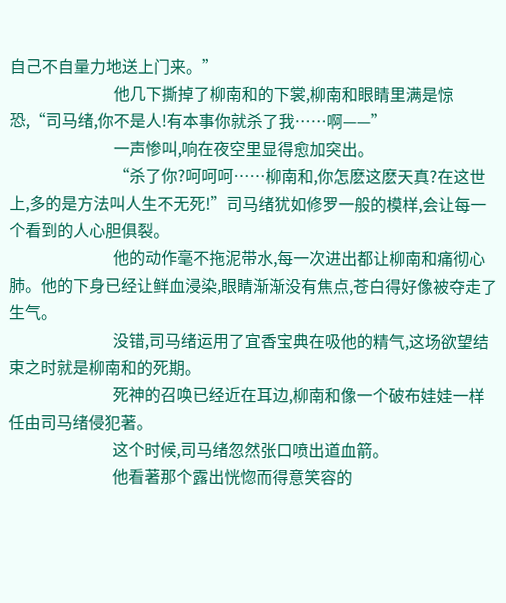自己不自量力地送上门来。”
                          他几下撕掉了柳南和的下裳,柳南和眼睛里满是惊恐,“司马绪,你不是人!有本事你就杀了我……啊——”
                          一声惨叫,响在夜空里显得愈加突出。
                          “杀了你?呵呵呵……柳南和,你怎麽这麽天真?在这世上,多的是方法叫人生不无死!”司马绪犹如修罗一般的模样,会让每一个看到的人心胆俱裂。
                          他的动作毫不拖泥带水,每一次进出都让柳南和痛彻心肺。他的下身已经让鲜血浸染,眼睛渐渐没有焦点,苍白得好像被夺走了生气。
                          没错,司马绪运用了宜香宝典在吸他的精气,这场欲望结束之时就是柳南和的死期。
                          死神的召唤已经近在耳边,柳南和像一个破布娃娃一样任由司马绪侵犯著。
                          这个时候,司马绪忽然张口喷出道血箭。
                          他看著那个露出恍惚而得意笑容的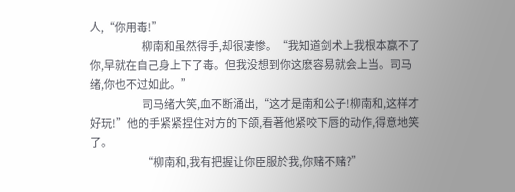人,“你用毒!”
                          柳南和虽然得手,却很凄惨。“我知道剑术上我根本赢不了你,早就在自己身上下了毒。但我没想到你这麽容易就会上当。司马绪,你也不过如此。”
                          司马绪大笑,血不断涌出,“这才是南和公子!柳南和,这样才好玩!”他的手紧紧捏住对方的下颌,看著他紧咬下唇的动作,得意地笑了。
                          “柳南和,我有把握让你臣服於我,你赌不赌?”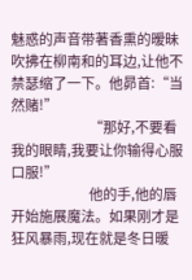魅惑的声音带著香熏的暧昧吹拂在柳南和的耳边,让他不禁瑟缩了一下。他昴首:“当然赌!”
                          “那好,不要看我的眼睛,我要让你输得心服口服!”
                          他的手,他的唇开始施展魔法。如果刚才是狂风暴雨,现在就是冬日暖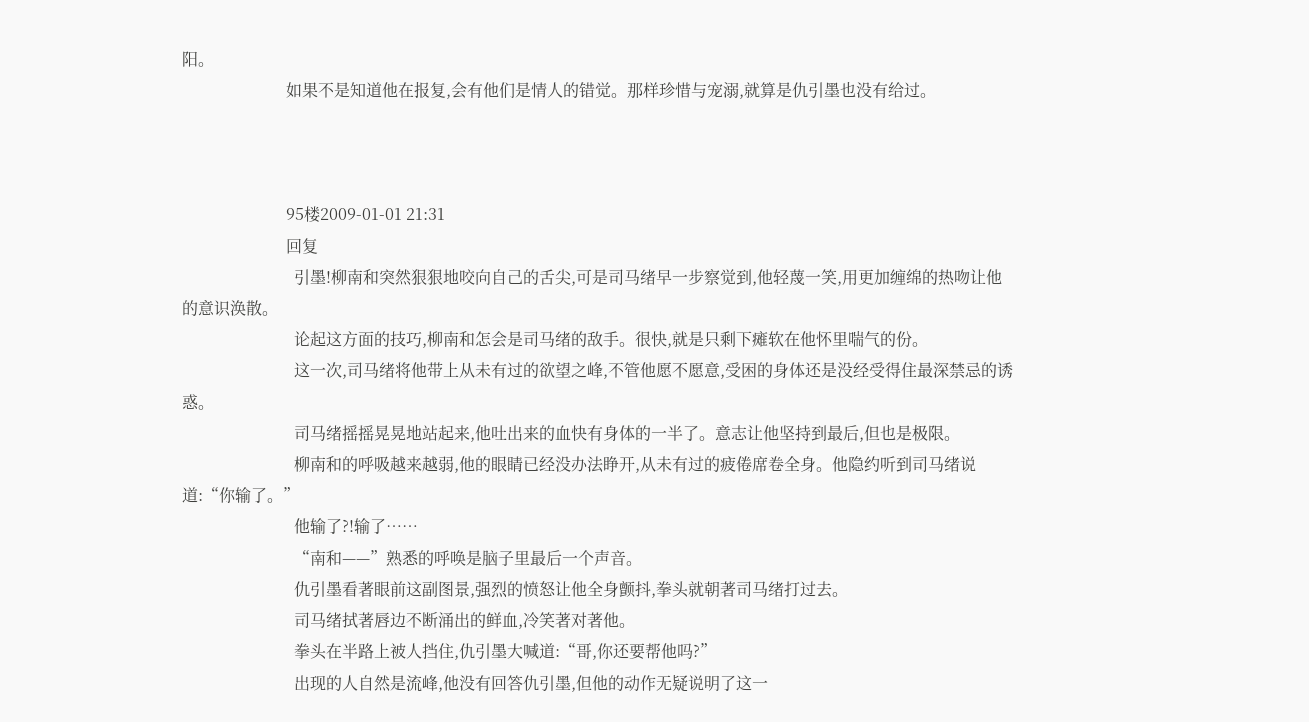阳。
                          如果不是知道他在报复,会有他们是情人的错觉。那样珍惜与宠溺,就算是仇引墨也没有给过。



                          95楼2009-01-01 21:31
                          回复
                            引墨!柳南和突然狠狠地咬向自己的舌尖,可是司马绪早一步察觉到,他轻蔑一笑,用更加缠绵的热吻让他的意识涣散。
                            论起这方面的技巧,柳南和怎会是司马绪的敌手。很快,就是只剩下瘫软在他怀里喘气的份。
                            这一次,司马绪将他带上从未有过的欲望之峰,不管他愿不愿意,受困的身体还是没经受得住最深禁忌的诱惑。
                            司马绪摇摇晃晃地站起来,他吐出来的血快有身体的一半了。意志让他坚持到最后,但也是极限。
                            柳南和的呼吸越来越弱,他的眼睛已经没办法睁开,从未有过的疲倦席卷全身。他隐约听到司马绪说道:“你输了。”
                            他输了?!输了……
                            “南和——”熟悉的呼唤是脑子里最后一个声音。
                            仇引墨看著眼前这副图景,强烈的愤怒让他全身颤抖,拳头就朝著司马绪打过去。
                            司马绪拭著唇边不断涌出的鲜血,冷笑著对著他。
                            拳头在半路上被人挡住,仇引墨大喊道:“哥,你还要帮他吗?”
                            出现的人自然是流峰,他没有回答仇引墨,但他的动作无疑说明了这一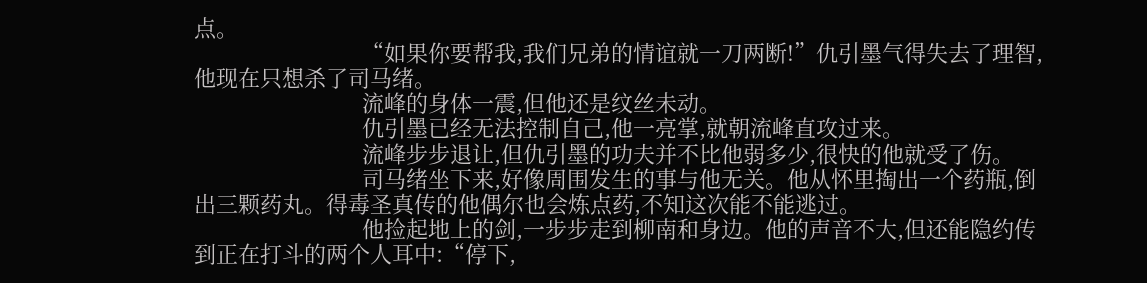点。
                            “如果你要帮我,我们兄弟的情谊就一刀两断!”仇引墨气得失去了理智,他现在只想杀了司马绪。
                            流峰的身体一震,但他还是纹丝未动。
                            仇引墨已经无法控制自己,他一亮掌,就朝流峰直攻过来。
                            流峰步步退让,但仇引墨的功夫并不比他弱多少,很快的他就受了伤。
                            司马绪坐下来,好像周围发生的事与他无关。他从怀里掏出一个药瓶,倒出三颗药丸。得毒圣真传的他偶尔也会炼点药,不知这次能不能逃过。
                            他捡起地上的剑,一步步走到柳南和身边。他的声音不大,但还能隐约传到正在打斗的两个人耳中:“停下,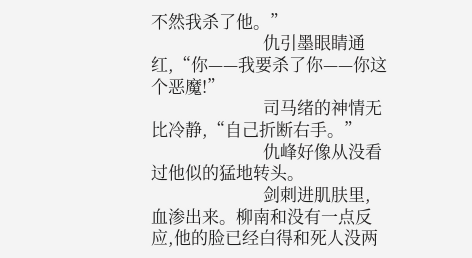不然我杀了他。”
                            仇引墨眼睛通红,“你——我要杀了你——你这个恶魔!”
                            司马绪的神情无比冷静,“自己折断右手。”
                            仇峰好像从没看过他似的猛地转头。
                            剑刺进肌肤里,血渗出来。柳南和没有一点反应,他的脸已经白得和死人没两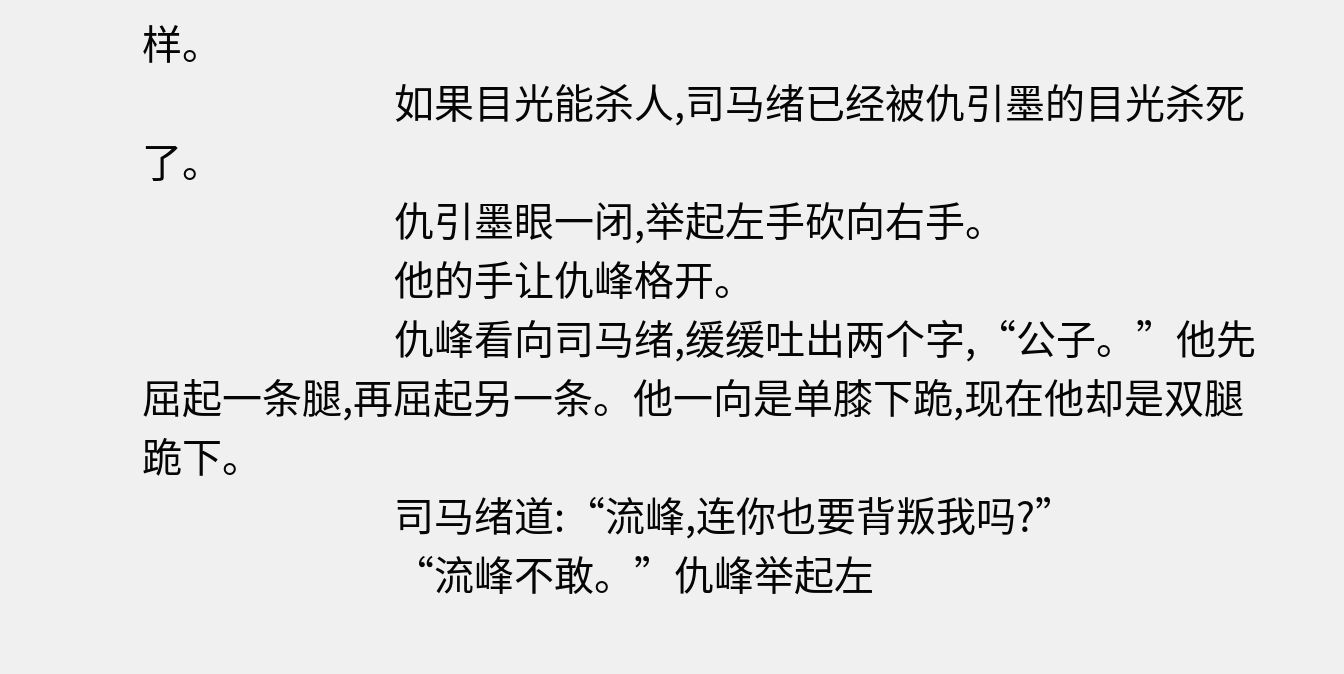样。
                            如果目光能杀人,司马绪已经被仇引墨的目光杀死了。
                            仇引墨眼一闭,举起左手砍向右手。
                            他的手让仇峰格开。
                            仇峰看向司马绪,缓缓吐出两个字,“公子。”他先屈起一条腿,再屈起另一条。他一向是单膝下跪,现在他却是双腿跪下。
                            司马绪道:“流峰,连你也要背叛我吗?”
                            “流峰不敢。”仇峰举起左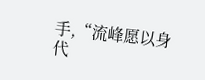手,“流峰愿以身代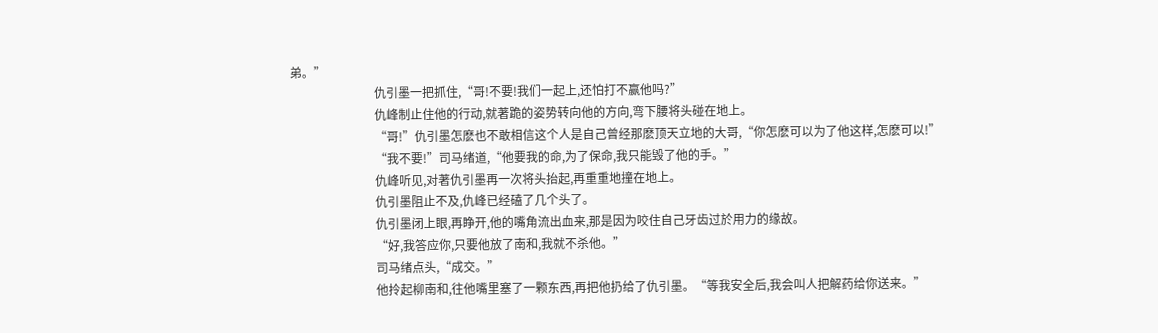弟。”
                            仇引墨一把抓住,“哥!不要!我们一起上,还怕打不赢他吗?”
                            仇峰制止住他的行动,就著跪的姿势转向他的方向,弯下腰将头碰在地上。
                            “哥!”仇引墨怎麽也不敢相信这个人是自己曾经那麽顶天立地的大哥,“你怎麽可以为了他这样,怎麽可以!”
                            “我不要!”司马绪道,“他要我的命,为了保命,我只能毁了他的手。”
                            仇峰听见,对著仇引墨再一次将头抬起,再重重地撞在地上。
                            仇引墨阻止不及,仇峰已经磕了几个头了。
                            仇引墨闭上眼,再睁开,他的嘴角流出血来,那是因为咬住自己牙齿过於用力的缘故。
                            “好,我答应你,只要他放了南和,我就不杀他。”
                            司马绪点头,“成交。”
                            他拎起柳南和,往他嘴里塞了一颗东西,再把他扔给了仇引墨。“等我安全后,我会叫人把解药给你送来。”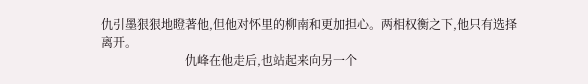仇引墨狠狠地瞪著他,但他对怀里的柳南和更加担心。两相权衡之下,他只有选择离开。
                            仇峰在他走后,也站起来向另一个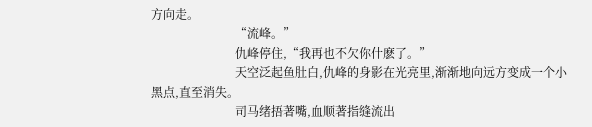方向走。
                            “流峰。”
                            仇峰停住,“我再也不欠你什麽了。”
                            天空泛起鱼肚白,仇峰的身影在光亮里,渐渐地向远方变成一个小黑点,直至消失。
                            司马绪捂著嘴,血顺著指缝流出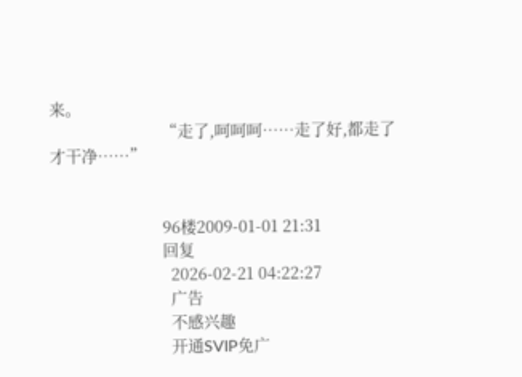来。
                            “走了,呵呵呵……走了好,都走了才干净……”


                            96楼2009-01-01 21:31
                            回复
                              2026-02-21 04:22:27
                              广告
                              不感兴趣
                              开通SVIP免广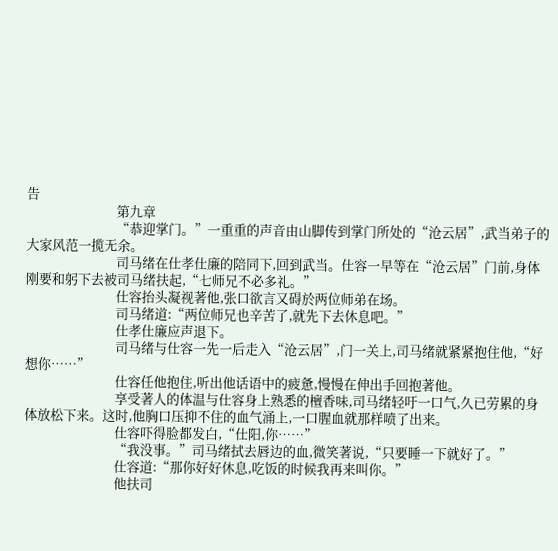告
                              第九章
                              “恭迎掌门。”一重重的声音由山脚传到掌门所处的“沧云居”,武当弟子的大家风范一揽无余。
                              司马绪在仕孝仕廉的陪同下,回到武当。仕容一早等在“沧云居”门前,身体刚要和躬下去被司马绪扶起,“七师兄不必多礼。”
                              仕容抬头凝视著他,张口欲言又碍於两位师弟在场。
                              司马绪道:“两位师兄也辛苦了,就先下去休息吧。”
                              仕孝仕廉应声退下。
                              司马绪与仕容一先一后走入“沧云居”,门一关上,司马绪就紧紧抱住他,“好想你……”
                              仕容任他抱住,听出他话语中的疲惫,慢慢在伸出手回抱著他。
                              享受著人的体温与仕容身上熟悉的檀香味,司马绪轻吁一口气,久已劳累的身体放松下来。这时,他胸口压抑不住的血气涌上,一口腥血就那样喷了出来。
                              仕容吓得脸都发白,“仕阳,你……”
                              “我没事。”司马绪拭去唇边的血,微笑著说,“只要睡一下就好了。”
                              仕容道:“那你好好休息,吃饭的时候我再来叫你。”
                              他扶司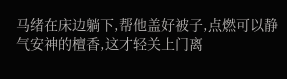马绪在床边躺下,帮他盖好被子,点燃可以静气安神的檀香,这才轻关上门离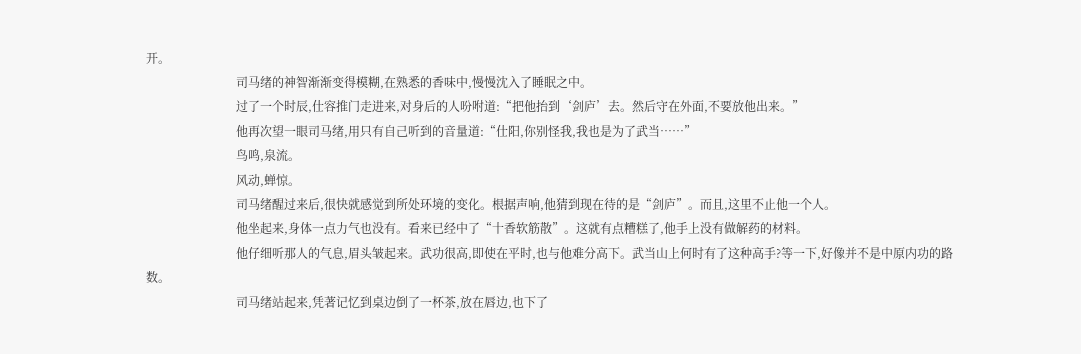开。
                              司马绪的神智渐渐变得模糊,在熟悉的香味中,慢慢沈入了睡眠之中。
                              过了一个时辰,仕容推门走进来,对身后的人吩咐道:“把他抬到‘剑庐’去。然后守在外面,不要放他出来。”
                              他再次望一眼司马绪,用只有自己听到的音量道:“仕阳,你别怪我,我也是为了武当……”
                              鸟鸣,泉流。
                              风动,蝉惊。
                              司马绪醒过来后,很快就感觉到所处环境的变化。根据声响,他猜到现在待的是“剑庐”。而且,这里不止他一个人。
                              他坐起来,身体一点力气也没有。看来已经中了“十香软筋散”。这就有点糟糕了,他手上没有做解药的材料。
                              他仔细听那人的气息,眉头皱起来。武功很高,即使在平时,也与他难分高下。武当山上何时有了这种高手?等一下,好像并不是中原内功的路数。
                              司马绪站起来,凭著记忆到桌边倒了一杯茶,放在唇边,也下了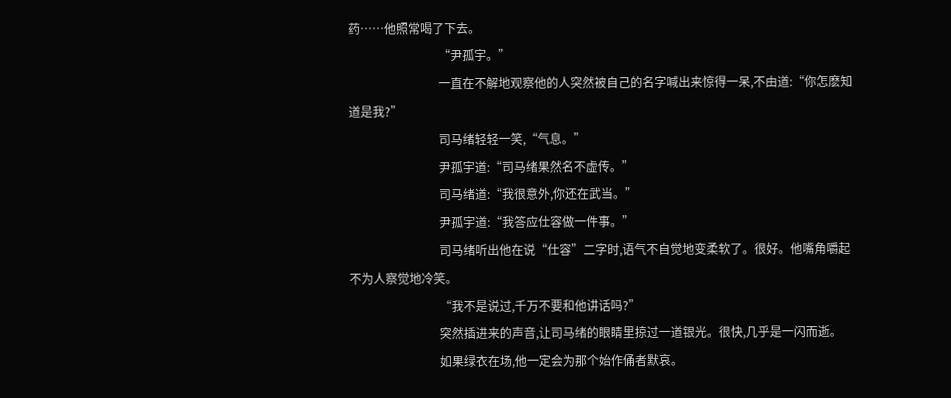药……他照常喝了下去。
                              “尹孤宇。”
                              一直在不解地观察他的人突然被自己的名字喊出来惊得一呆,不由道:“你怎麽知道是我?”
                              司马绪轻轻一笑,“气息。”
                              尹孤宇道:“司马绪果然名不虚传。”
                              司马绪道:“我很意外,你还在武当。”
                              尹孤宇道:“我答应仕容做一件事。”
                              司马绪听出他在说“仕容”二字时,语气不自觉地变柔软了。很好。他嘴角嚼起不为人察觉地冷笑。
                              “我不是说过,千万不要和他讲话吗?”
                              突然插进来的声音,让司马绪的眼睛里掠过一道银光。很快,几乎是一闪而逝。
                              如果绿衣在场,他一定会为那个始作俑者默哀。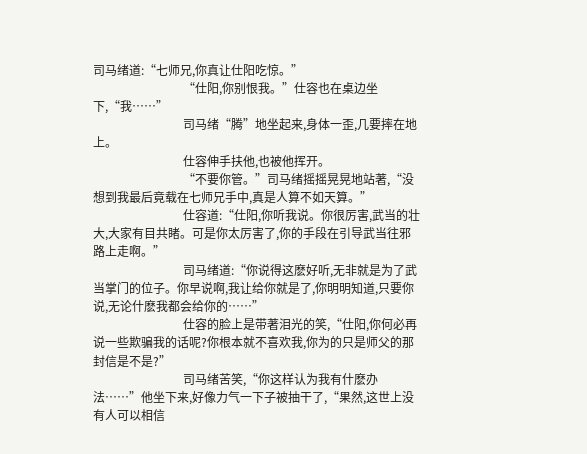司马绪道:“七师兄,你真让仕阳吃惊。”
                              “仕阳,你别恨我。”仕容也在桌边坐下,“我……”
                              司马绪“腾”地坐起来,身体一歪,几要摔在地上。
                              仕容伸手扶他,也被他挥开。
                              “不要你管。”司马绪摇摇晃晃地站著,“没想到我最后竟载在七师兄手中,真是人算不如天算。”
                              仕容道:“仕阳,你听我说。你很厉害,武当的壮大,大家有目共睹。可是你太厉害了,你的手段在引导武当往邪路上走啊。”
                              司马绪道:“你说得这麽好听,无非就是为了武当掌门的位子。你早说啊,我让给你就是了,你明明知道,只要你说,无论什麽我都会给你的……”
                              仕容的脸上是带著泪光的笑,“仕阳,你何必再说一些欺骗我的话呢?你根本就不喜欢我,你为的只是师父的那封信是不是?”
                              司马绪苦笑,“你这样认为我有什麽办法……”他坐下来,好像力气一下子被抽干了,“果然,这世上没有人可以相信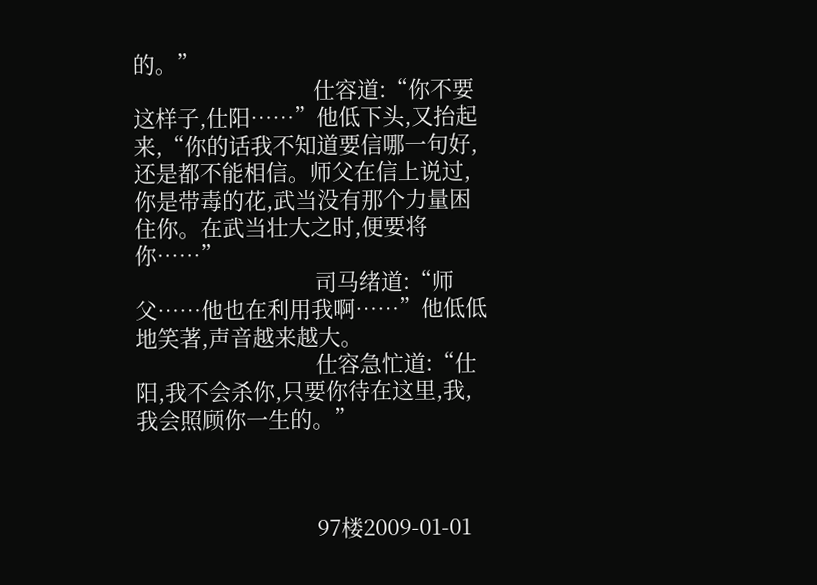的。”
                              仕容道:“你不要这样子,仕阳……”他低下头,又抬起来,“你的话我不知道要信哪一句好,还是都不能相信。师父在信上说过,你是带毒的花,武当没有那个力量困住你。在武当壮大之时,便要将你……”
                              司马绪道:“师父……他也在利用我啊……”他低低地笑著,声音越来越大。
                              仕容急忙道:“仕阳,我不会杀你,只要你待在这里,我,我会照顾你一生的。”



                              97楼2009-01-01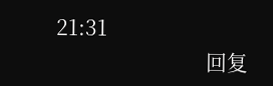21:31
                              回复